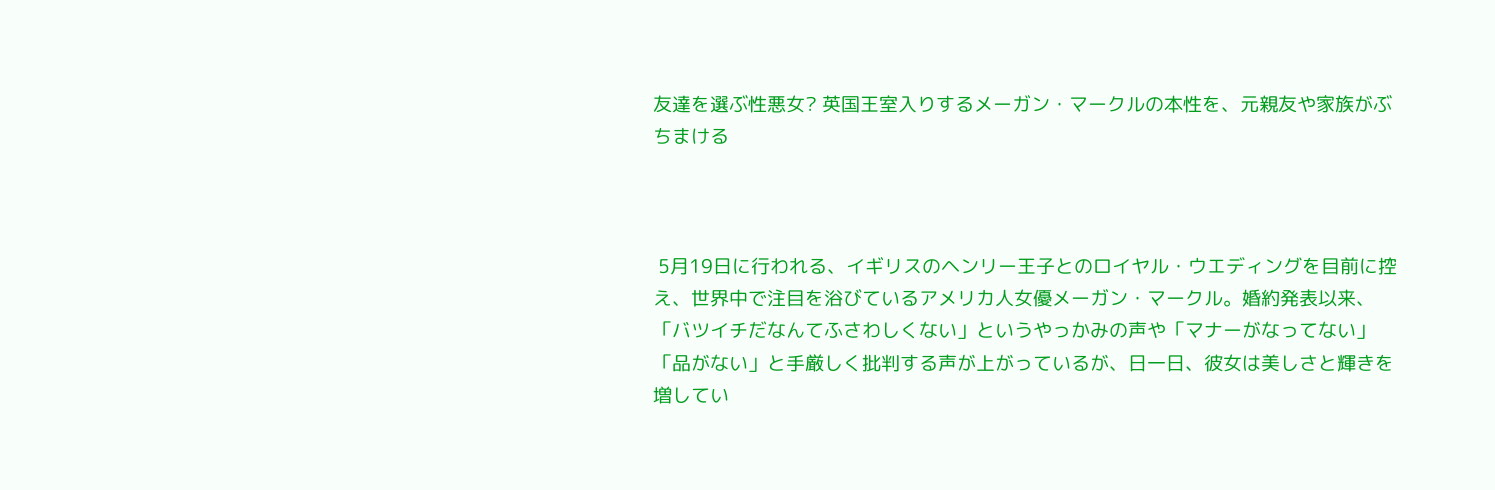友達を選ぶ性悪女? 英国王室入りするメーガン・マークルの本性を、元親友や家族がぶちまける



 5月19日に行われる、イギリスのヘンリー王子とのロイヤル・ウエディングを目前に控え、世界中で注目を浴びているアメリカ人女優メーガン・マークル。婚約発表以来、「バツイチだなんてふさわしくない」というやっかみの声や「マナーがなってない」「品がない」と手厳しく批判する声が上がっているが、日一日、彼女は美しさと輝きを増してい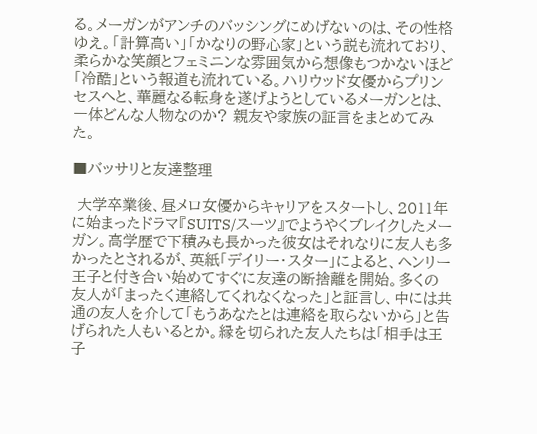る。メーガンがアンチのバッシングにめげないのは、その性格ゆえ。「計算高い」「かなりの野心家」という説も流れており、柔らかな笑顔とフェミニンな雰囲気から想像もつかないほど「冷酷」という報道も流れている。ハリウッド女優からプリンセスへと、華麗なる転身を遂げようとしているメーガンとは、一体どんな人物なのか? 親友や家族の証言をまとめてみた。

■バッサリと友達整理

 大学卒業後、昼メロ女優からキャリアをスタートし、2011年に始まったドラマ『SUITS/スーツ』でようやくブレイクしたメーガン。高学歴で下積みも長かった彼女はそれなりに友人も多かったとされるが、英紙「デイリー・スター」によると、ヘンリー王子と付き合い始めてすぐに友達の断捨離を開始。多くの友人が「まったく連絡してくれなくなった」と証言し、中には共通の友人を介して「もうあなたとは連絡を取らないから」と告げられた人もいるとか。縁を切られた友人たちは「相手は王子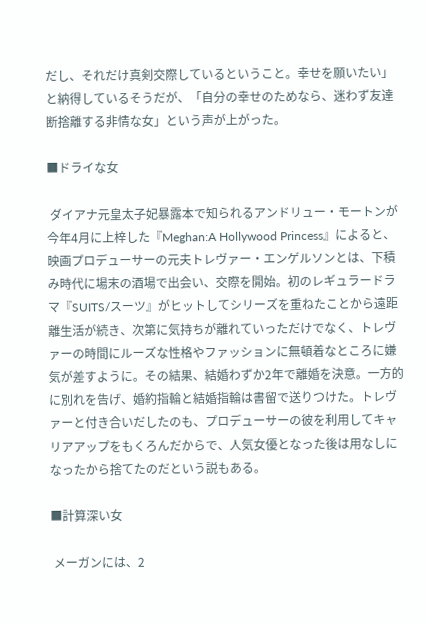だし、それだけ真剣交際しているということ。幸せを願いたい」と納得しているそうだが、「自分の幸せのためなら、迷わず友達断捨離する非情な女」という声が上がった。

■ドライな女

 ダイアナ元皇太子妃暴露本で知られるアンドリュー・モートンが今年4月に上梓した『Meghan:A Hollywood Princess』によると、映画プロデューサーの元夫トレヴァー・エンゲルソンとは、下積み時代に場末の酒場で出会い、交際を開始。初のレギュラードラマ『SUITS/スーツ』がヒットしてシリーズを重ねたことから遠距離生活が続き、次第に気持ちが離れていっただけでなく、トレヴァーの時間にルーズな性格やファッションに無頓着なところに嫌気が差すように。その結果、結婚わずか2年で離婚を決意。一方的に別れを告げ、婚約指輪と結婚指輪は書留で送りつけた。トレヴァーと付き合いだしたのも、プロデューサーの彼を利用してキャリアアップをもくろんだからで、人気女優となった後は用なしになったから捨てたのだという説もある。

■計算深い女

 メーガンには、2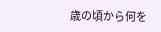歳の頃から何を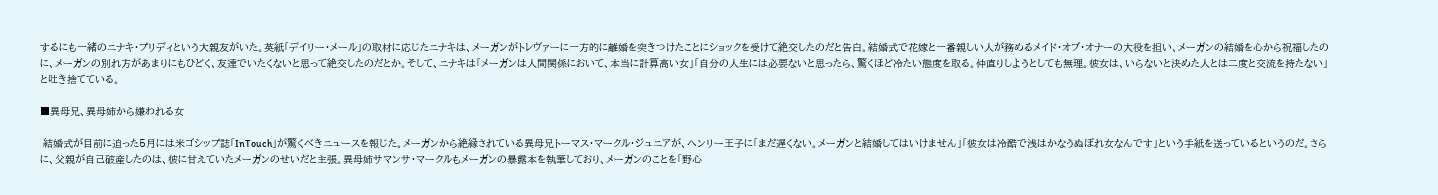するにも一緒のニナキ・プリディという大親友がいた。英紙「デイリー・メール」の取材に応じたニナキは、メーガンがトレヴァーに一方的に離婚を突きつけたことにショックを受けて絶交したのだと告白。結婚式で花嫁と一番親しい人が務めるメイド・オブ・オナーの大役を担い、メーガンの結婚を心から祝福したのに、メーガンの別れ方があまりにもひどく、友達でいたくないと思って絶交したのだとか。そして、ニナキは「メーガンは人間関係において、本当に計算高い女」「自分の人生には必要ないと思ったら、驚くほど冷たい態度を取る。仲直りしようとしても無理。彼女は、いらないと決めた人とは二度と交流を持たない」と吐き捨てている。

■異母兄、異母姉から嫌われる女

 結婚式が目前に迫った5月には米ゴシップ誌「InTouch」が驚くべきニュースを報じた。メーガンから絶縁されている異母兄トーマス・マークル・ジュニアが、ヘンリー王子に「まだ遅くない。メーガンと結婚してはいけません」「彼女は冷酷で浅はかなうぬぼれ女なんです」という手紙を送っているというのだ。さらに、父親が自己破産したのは、彼に甘えていたメーガンのせいだと主張。異母姉サマンサ・マークルもメーガンの暴露本を執筆しており、メーガンのことを「野心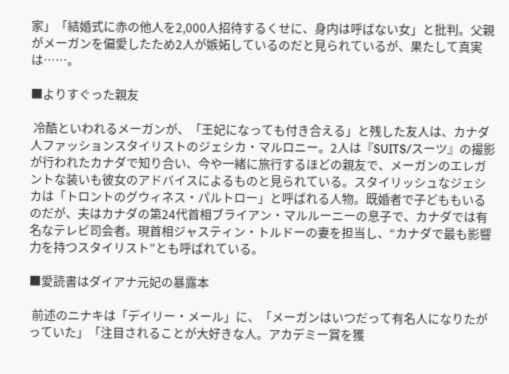家」「結婚式に赤の他人を2,000人招待するくせに、身内は呼ばない女」と批判。父親がメーガンを偏愛したため2人が嫉妬しているのだと見られているが、果たして真実は……。

■よりすぐった親友

 冷酷といわれるメーガンが、「王妃になっても付き合える」と残した友人は、カナダ人ファッションスタイリストのジェシカ・マルロニー。2人は『SUITS/スーツ』の撮影が行われたカナダで知り合い、今や一緒に旅行するほどの親友で、メーガンのエレガントな装いも彼女のアドバイスによるものと見られている。スタイリッシュなジェシカは「トロントのグウィネス・パルトロー」と呼ばれる人物。既婚者で子どももいるのだが、夫はカナダの第24代首相ブライアン・マルルーニーの息子で、カナダでは有名なテレビ司会者。現首相ジャスティン・トルドーの妻を担当し、“カナダで最も影響力を持つスタイリスト”とも呼ばれている。

■愛読書はダイアナ元妃の暴露本

 前述のニナキは「デイリー・メール」に、「メーガンはいつだって有名人になりたがっていた」「注目されることが大好きな人。アカデミー賞を獲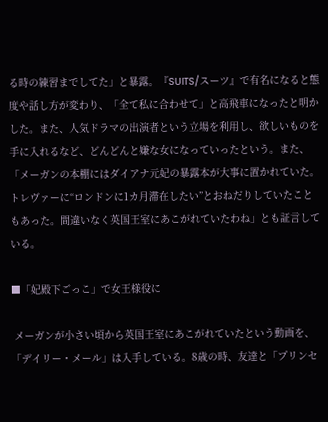る時の練習までしてた」と暴露。『SUITS/スーツ』で有名になると態度や話し方が変わり、「全て私に合わせて」と高飛車になったと明かした。また、人気ドラマの出演者という立場を利用し、欲しいものを手に入れるなど、どんどんと嫌な女になっていったという。また、「メーガンの本棚にはダイアナ元妃の暴露本が大事に置かれていた。トレヴァーに“ロンドンに1カ月滞在したい”とおねだりしていたこともあった。間違いなく英国王室にあこがれていたわね」とも証言している。

■「妃殿下ごっこ」で女王様役に

 メーガンが小さい頃から英国王室にあこがれていたという動画を、「デイリー・メール」は入手している。8歳の時、友達と「プリンセ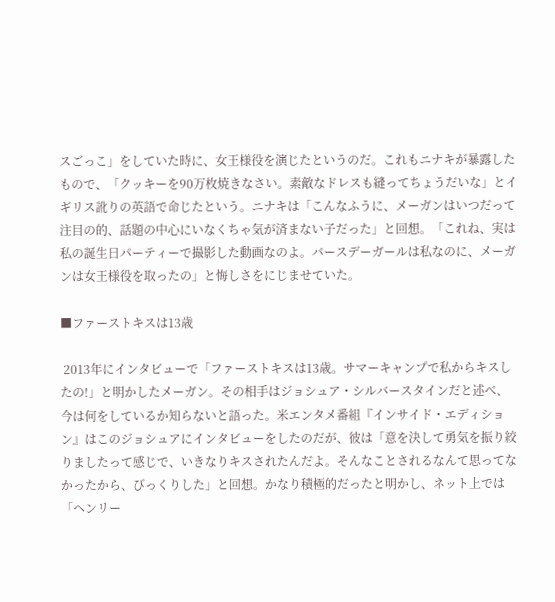スごっこ」をしていた時に、女王様役を演じたというのだ。これもニナキが暴露したもので、「クッキーを90万枚焼きなさい。素敵なドレスも縫ってちょうだいな」とイギリス訛りの英語で命じたという。ニナキは「こんなふうに、メーガンはいつだって注目の的、話題の中心にいなくちゃ気が済まない子だった」と回想。「これね、実は私の誕生日パーティーで撮影した動画なのよ。バースデーガールは私なのに、メーガンは女王様役を取ったの」と悔しさをにじませていた。

■ファーストキスは13歳

 2013年にインタビューで「ファーストキスは13歳。サマーキャンプで私からキスしたの!」と明かしたメーガン。その相手はジョシュア・シルバースタインだと述べ、今は何をしているか知らないと語った。米エンタメ番組『インサイド・エディション』はこのジョシュアにインタビューをしたのだが、彼は「意を決して勇気を振り絞りましたって感じで、いきなりキスされたんだよ。そんなことされるなんて思ってなかったから、びっくりした」と回想。かなり積極的だったと明かし、ネット上では「ヘンリー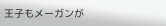王子もメーガンが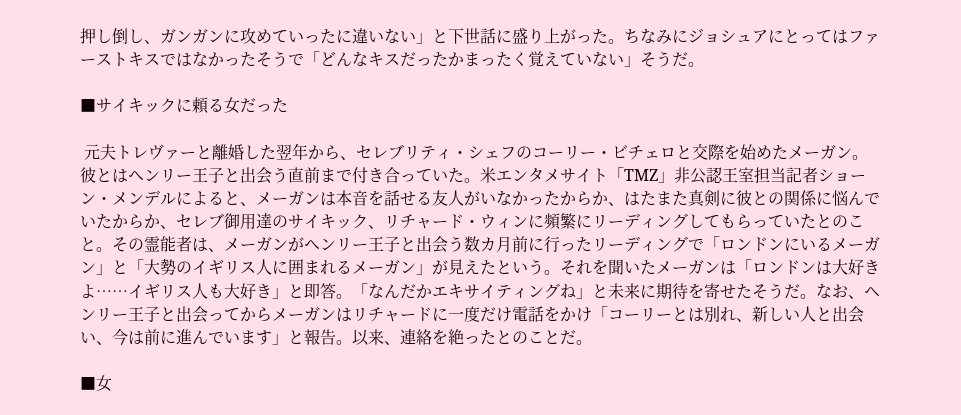押し倒し、ガンガンに攻めていったに違いない」と下世話に盛り上がった。ちなみにジョシュアにとってはファーストキスではなかったそうで「どんなキスだったかまったく覚えていない」そうだ。

■サイキックに頼る女だった

 元夫トレヴァーと離婚した翌年から、セレブリティ・シェフのコーリー・ビチェロと交際を始めたメーガン。彼とはヘンリー王子と出会う直前まで付き合っていた。米エンタメサイト「TMZ」非公認王室担当記者ショーン・メンデルによると、メーガンは本音を話せる友人がいなかったからか、はたまた真剣に彼との関係に悩んでいたからか、セレブ御用達のサイキック、リチャード・ウィンに頻繁にリーディングしてもらっていたとのこと。その霊能者は、メーガンがヘンリー王子と出会う数カ月前に行ったリーディングで「ロンドンにいるメーガン」と「大勢のイギリス人に囲まれるメーガン」が見えたという。それを聞いたメーガンは「ロンドンは大好きよ……イギリス人も大好き」と即答。「なんだかエキサイティングね」と未来に期待を寄せたそうだ。なお、ヘンリー王子と出会ってからメーガンはリチャードに一度だけ電話をかけ「コーリーとは別れ、新しい人と出会い、今は前に進んでいます」と報告。以来、連絡を絶ったとのことだ。

■女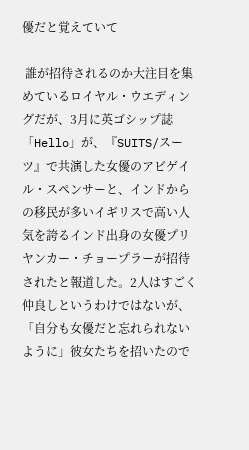優だと覚えていて

 誰が招待されるのか大注目を集めているロイヤル・ウエディングだが、3月に英ゴシップ誌「Hello」が、『SUITS/スーツ』で共演した女優のアビゲイル・スペンサーと、インドからの移民が多いイギリスで高い人気を誇るインド出身の女優プリヤンカー・チョープラーが招待されたと報道した。2人はすごく仲良しというわけではないが、「自分も女優だと忘れられないように」彼女たちを招いたので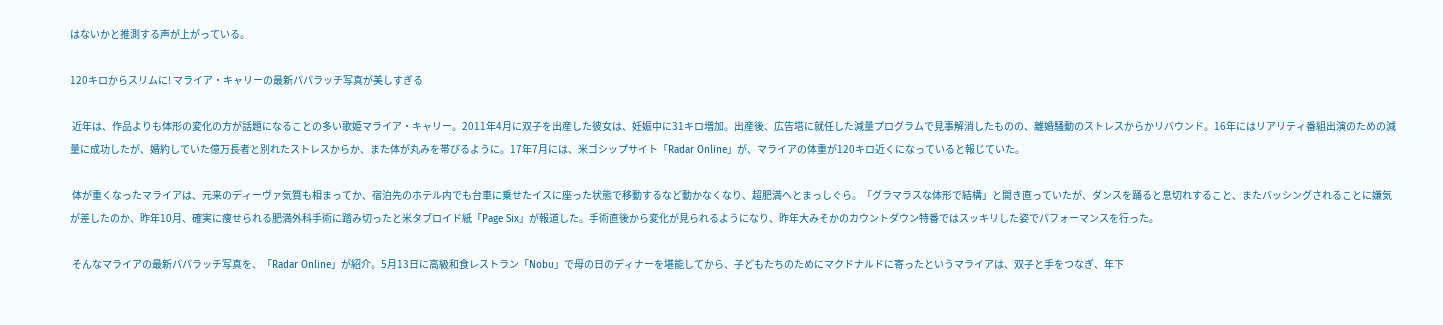はないかと推測する声が上がっている。

120キロからスリムに! マライア・キャリーの最新パパラッチ写真が美しすぎる

 近年は、作品よりも体形の変化の方が話題になることの多い歌姫マライア・キャリー。2011年4月に双子を出産した彼女は、妊娠中に31キロ増加。出産後、広告塔に就任した減量プログラムで見事解消したものの、離婚騒動のストレスからかリバウンド。16年にはリアリティ番組出演のための減量に成功したが、婚約していた億万長者と別れたストレスからか、また体が丸みを帯びるように。17年7月には、米ゴシップサイト「Radar Online」が、マライアの体重が120キロ近くになっていると報じていた。

 体が重くなったマライアは、元来のディーヴァ気質も相まってか、宿泊先のホテル内でも台車に乗せたイスに座った状態で移動するなど動かなくなり、超肥満へとまっしぐら。「グラマラスな体形で結構」と開き直っていたが、ダンスを踊ると息切れすること、またバッシングされることに嫌気が差したのか、昨年10月、確実に痩せられる肥満外科手術に踏み切ったと米タブロイド紙「Page Six」が報道した。手術直後から変化が見られるようになり、昨年大みそかのカウントダウン特番ではスッキリした姿でパフォーマンスを行った。

 そんなマライアの最新パパラッチ写真を、「Radar Online」が紹介。5月13日に高級和食レストラン「Nobu」で母の日のディナーを堪能してから、子どもたちのためにマクドナルドに寄ったというマライアは、双子と手をつなぎ、年下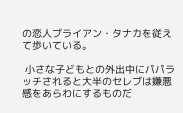の恋人ブライアン・タナカを従えて歩いている。

 小さな子どもとの外出中にパパラッチされると大半のセレブは嫌悪感をあらわにするものだ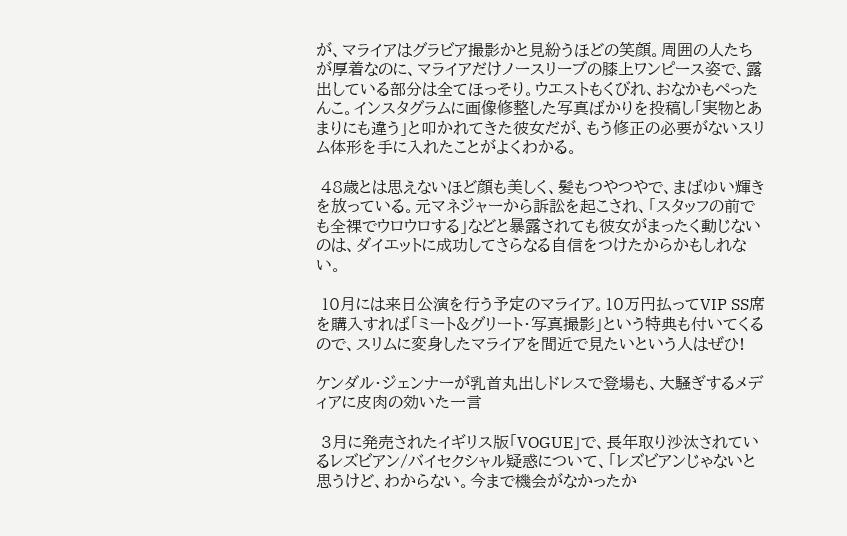が、マライアはグラビア撮影かと見紛うほどの笑顔。周囲の人たちが厚着なのに、マライアだけノースリーブの膝上ワンピース姿で、露出している部分は全てほっそり。ウエストもくびれ、おなかもぺったんこ。インスタグラムに画像修整した写真ばかりを投稿し「実物とあまりにも違う」と叩かれてきた彼女だが、もう修正の必要がないスリム体形を手に入れたことがよくわかる。

 48歳とは思えないほど顔も美しく、髪もつやつやで、まばゆい輝きを放っている。元マネジャーから訴訟を起こされ、「スタッフの前でも全裸でウロウロする」などと暴露されても彼女がまったく動じないのは、ダイエットに成功してさらなる自信をつけたからかもしれない。

 10月には来日公演を行う予定のマライア。10万円払ってVIP SS席を購入すれば「ミート&グリート・写真撮影」という特典も付いてくるので、スリムに変身したマライアを間近で見たいという人はぜひ!

ケンダル・ジェンナーが乳首丸出しドレスで登場も、大騒ぎするメディアに皮肉の効いた一言

 3月に発売されたイギリス版「VOGUE」で、長年取り沙汰されているレズビアン/バイセクシャル疑惑について、「レズビアンじゃないと思うけど、わからない。今まで機会がなかったか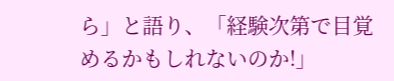ら」と語り、「経験次第で目覚めるかもしれないのか!」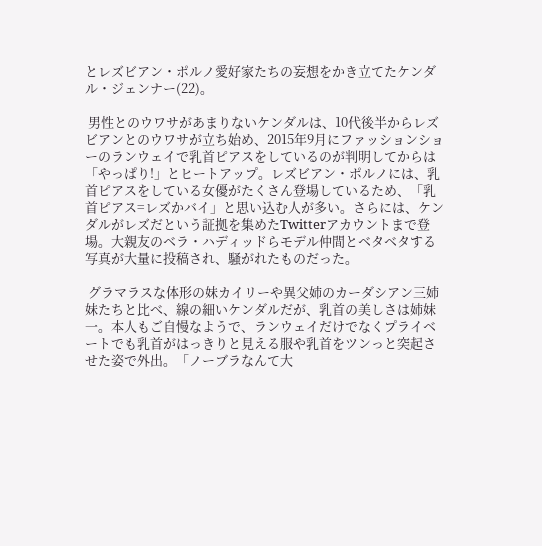とレズビアン・ポルノ愛好家たちの妄想をかき立てたケンダル・ジェンナー(22)。

 男性とのウワサがあまりないケンダルは、10代後半からレズビアンとのウワサが立ち始め、2015年9月にファッションショーのランウェイで乳首ピアスをしているのが判明してからは「やっぱり!」とヒートアップ。レズビアン・ポルノには、乳首ピアスをしている女優がたくさん登場しているため、「乳首ピアス=レズかバイ」と思い込む人が多い。さらには、ケンダルがレズだという証拠を集めたTwitterアカウントまで登場。大親友のベラ・ハディッドらモデル仲間とベタベタする写真が大量に投稿され、騒がれたものだった。

 グラマラスな体形の妹カイリーや異父姉のカーダシアン三姉妹たちと比べ、線の細いケンダルだが、乳首の美しさは姉妹一。本人もご自慢なようで、ランウェイだけでなくプライベートでも乳首がはっきりと見える服や乳首をツンっと突起させた姿で外出。「ノーブラなんて大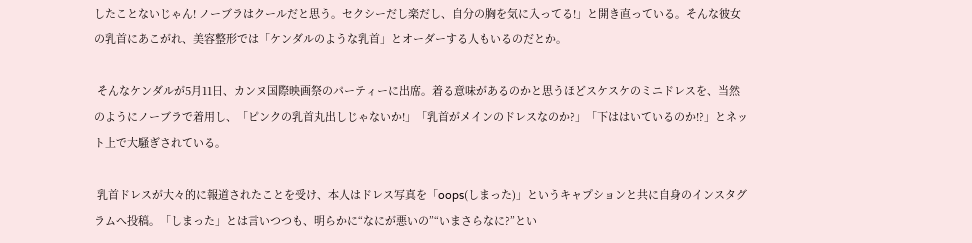したことないじゃん! ノーブラはクールだと思う。セクシーだし楽だし、自分の胸を気に入ってる!」と開き直っている。そんな彼女の乳首にあこがれ、美容整形では「ケンダルのような乳首」とオーダーする人もいるのだとか。

 そんなケンダルが5月11日、カンヌ国際映画祭のパーティーに出席。着る意味があるのかと思うほどスケスケのミニドレスを、当然のようにノーブラで着用し、「ピンクの乳首丸出しじゃないか!」「乳首がメインのドレスなのか?」「下ははいているのか!?」とネット上で大騒ぎされている。

 乳首ドレスが大々的に報道されたことを受け、本人はドレス写真を「oops(しまった)」というキャプションと共に自身のインスタグラムへ投稿。「しまった」とは言いつつも、明らかに“なにが悪いの”“いまさらなに?”とい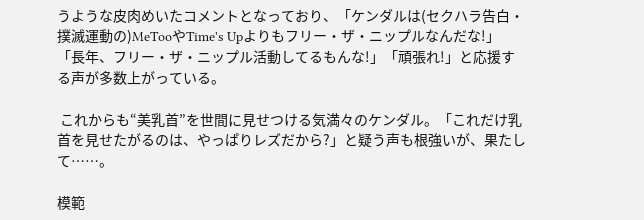うような皮肉めいたコメントとなっており、「ケンダルは(セクハラ告白・撲滅運動の)MeTooやTime's Upよりもフリー・ザ・ニップルなんだな!」「長年、フリー・ザ・ニップル活動してるもんな!」「頑張れ!」と応援する声が多数上がっている。

 これからも“美乳首”を世間に見せつける気満々のケンダル。「これだけ乳首を見せたがるのは、やっぱりレズだから?」と疑う声も根強いが、果たして……。

模範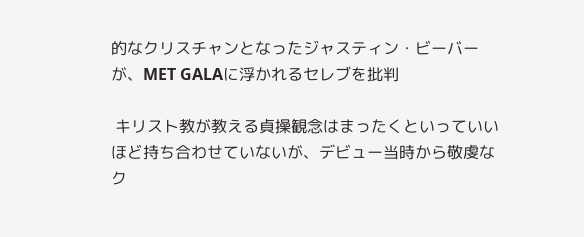的なクリスチャンとなったジャスティン・ビーバーが、MET GALAに浮かれるセレブを批判

 キリスト教が教える貞操観念はまったくといっていいほど持ち合わせていないが、デビュー当時から敬虔なク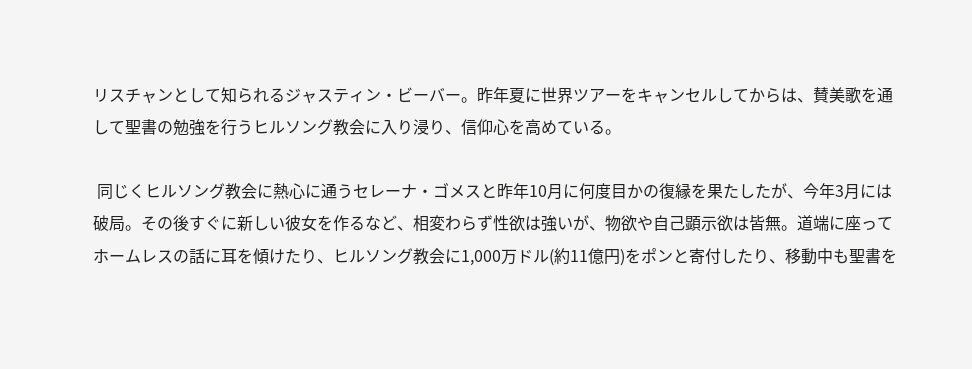リスチャンとして知られるジャスティン・ビーバー。昨年夏に世界ツアーをキャンセルしてからは、賛美歌を通して聖書の勉強を行うヒルソング教会に入り浸り、信仰心を高めている。

 同じくヒルソング教会に熱心に通うセレーナ・ゴメスと昨年10月に何度目かの復縁を果たしたが、今年3月には破局。その後すぐに新しい彼女を作るなど、相変わらず性欲は強いが、物欲や自己顕示欲は皆無。道端に座ってホームレスの話に耳を傾けたり、ヒルソング教会に1,000万ドル(約11億円)をポンと寄付したり、移動中も聖書を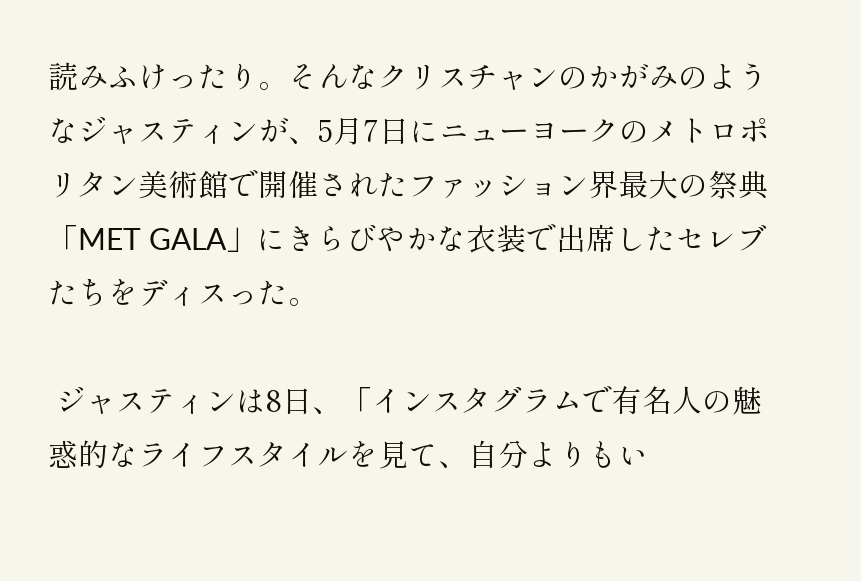読みふけったり。そんなクリスチャンのかがみのようなジャスティンが、5月7日にニューヨークのメトロポリタン美術館で開催されたファッション界最大の祭典「MET GALA」にきらびやかな衣装で出席したセレブたちをディスった。

 ジャスティンは8日、「インスタグラムで有名人の魅惑的なライフスタイルを見て、自分よりもい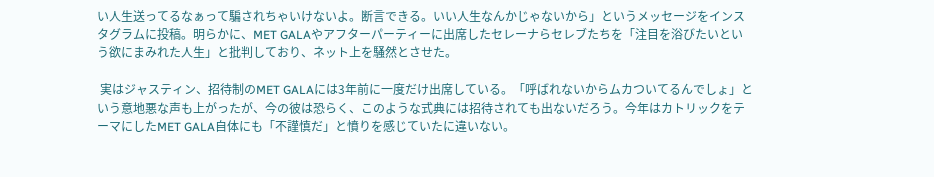い人生送ってるなぁって騙されちゃいけないよ。断言できる。いい人生なんかじゃないから」というメッセージをインスタグラムに投稿。明らかに、MET GALAやアフターパーティーに出席したセレーナらセレブたちを「注目を浴びたいという欲にまみれた人生」と批判しており、ネット上を騒然とさせた。

 実はジャスティン、招待制のMET GALAには3年前に一度だけ出席している。「呼ばれないからムカついてるんでしょ」という意地悪な声も上がったが、今の彼は恐らく、このような式典には招待されても出ないだろう。今年はカトリックをテーマにしたMET GALA自体にも「不謹慎だ」と憤りを感じていたに違いない。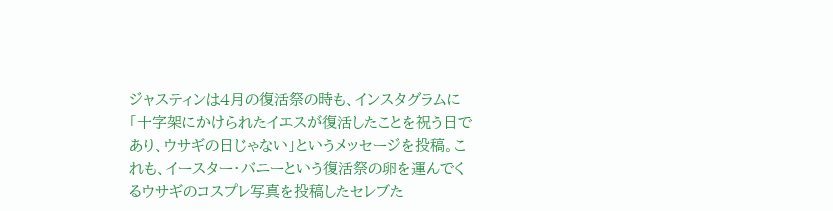ジャスティンは4月の復活祭の時も、インスタグラムに「十字架にかけられたイエスが復活したことを祝う日であり、ウサギの日じゃない」というメッセージを投稿。これも、イースター・バニーという復活祭の卵を運んでくるウサギのコスプレ写真を投稿したセレブた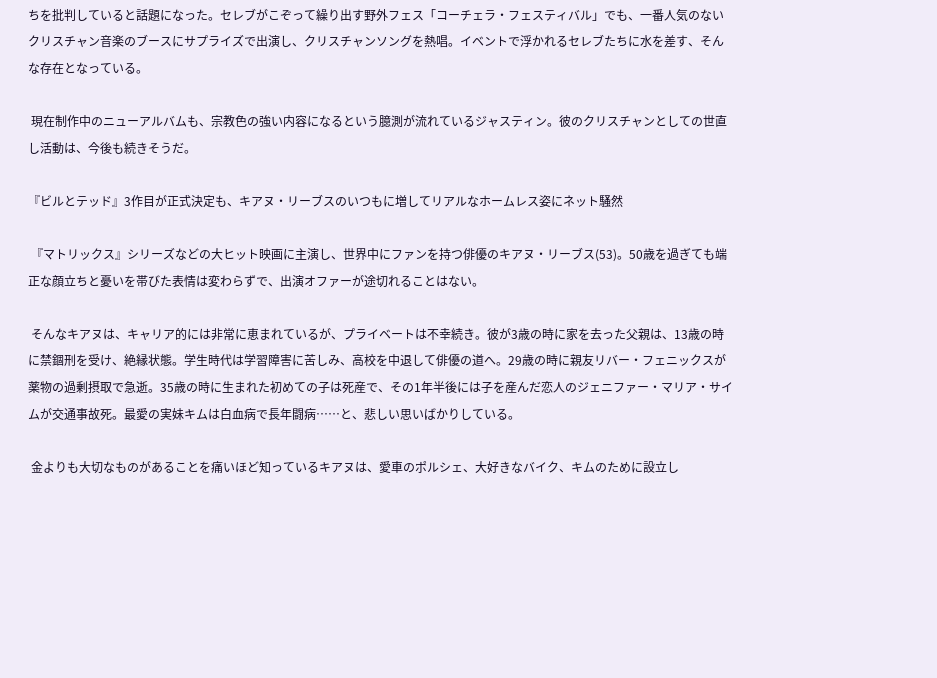ちを批判していると話題になった。セレブがこぞって繰り出す野外フェス「コーチェラ・フェスティバル」でも、一番人気のないクリスチャン音楽のブースにサプライズで出演し、クリスチャンソングを熱唱。イベントで浮かれるセレブたちに水を差す、そんな存在となっている。

 現在制作中のニューアルバムも、宗教色の強い内容になるという臆測が流れているジャスティン。彼のクリスチャンとしての世直し活動は、今後も続きそうだ。

『ビルとテッド』3作目が正式決定も、キアヌ・リーブスのいつもに増してリアルなホームレス姿にネット騒然

 『マトリックス』シリーズなどの大ヒット映画に主演し、世界中にファンを持つ俳優のキアヌ・リーブス(53)。50歳を過ぎても端正な顔立ちと憂いを帯びた表情は変わらずで、出演オファーが途切れることはない。

 そんなキアヌは、キャリア的には非常に恵まれているが、プライベートは不幸続き。彼が3歳の時に家を去った父親は、13歳の時に禁錮刑を受け、絶縁状態。学生時代は学習障害に苦しみ、高校を中退して俳優の道へ。29歳の時に親友リバー・フェニックスが薬物の過剰摂取で急逝。35歳の時に生まれた初めての子は死産で、その1年半後には子を産んだ恋人のジェニファー・マリア・サイムが交通事故死。最愛の実妹キムは白血病で長年闘病……と、悲しい思いばかりしている。

 金よりも大切なものがあることを痛いほど知っているキアヌは、愛車のポルシェ、大好きなバイク、キムのために設立し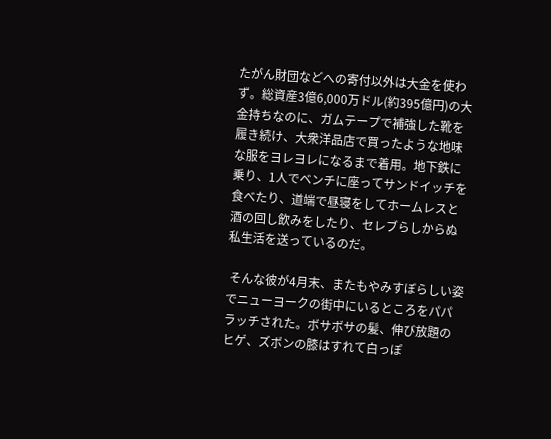たがん財団などへの寄付以外は大金を使わず。総資産3億6,000万ドル(約395億円)の大金持ちなのに、ガムテープで補強した靴を履き続け、大衆洋品店で買ったような地味な服をヨレヨレになるまで着用。地下鉄に乗り、1人でベンチに座ってサンドイッチを食べたり、道端で昼寝をしてホームレスと酒の回し飲みをしたり、セレブらしからぬ私生活を送っているのだ。

 そんな彼が4月末、またもやみすぼらしい姿でニューヨークの街中にいるところをパパラッチされた。ボサボサの髪、伸び放題のヒゲ、ズボンの膝はすれて白っぽ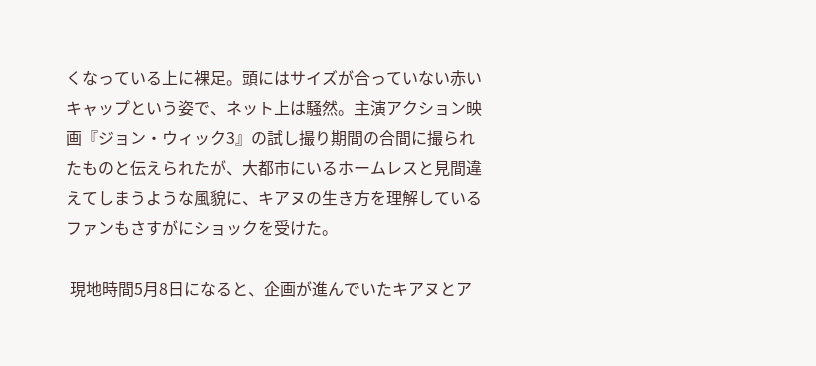くなっている上に裸足。頭にはサイズが合っていない赤いキャップという姿で、ネット上は騒然。主演アクション映画『ジョン・ウィック3』の試し撮り期間の合間に撮られたものと伝えられたが、大都市にいるホームレスと見間違えてしまうような風貌に、キアヌの生き方を理解しているファンもさすがにショックを受けた。

 現地時間5月8日になると、企画が進んでいたキアヌとア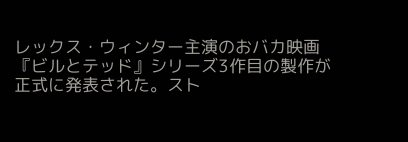レックス・ウィンター主演のおバカ映画『ビルとテッド』シリーズ3作目の製作が正式に発表された。スト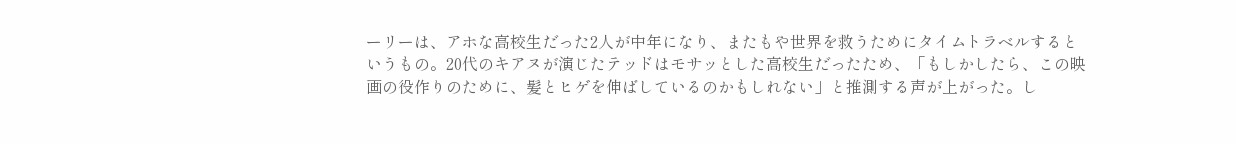ーリーは、アホな高校生だった2人が中年になり、またもや世界を救うためにタイムトラベルするというもの。20代のキアヌが演じたテッドはモサッとした高校生だったため、「もしかしたら、この映画の役作りのために、髪とヒゲを伸ばしているのかもしれない」と推測する声が上がった。し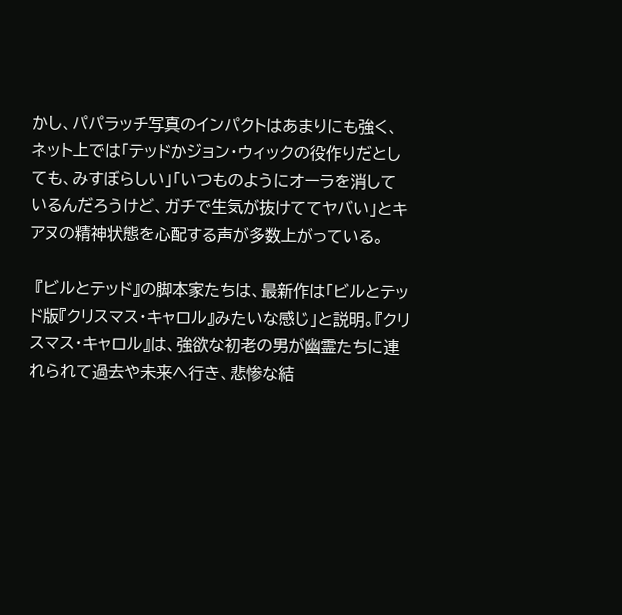かし、パパラッチ写真のインパクトはあまりにも強く、ネット上では「テッドかジョン・ウィックの役作りだとしても、みすぼらしい」「いつものようにオーラを消しているんだろうけど、ガチで生気が抜けててヤバい」とキアヌの精神状態を心配する声が多数上がっている。

 『ビルとテッド』の脚本家たちは、最新作は「ビルとテッド版『クリスマス・キャロル』みたいな感じ」と説明。『クリスマス・キャロル』は、強欲な初老の男が幽霊たちに連れられて過去や未来へ行き、悲惨な結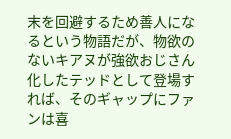末を回避するため善人になるという物語だが、物欲のないキアヌが強欲おじさん化したテッドとして登場すれば、そのギャップにファンは喜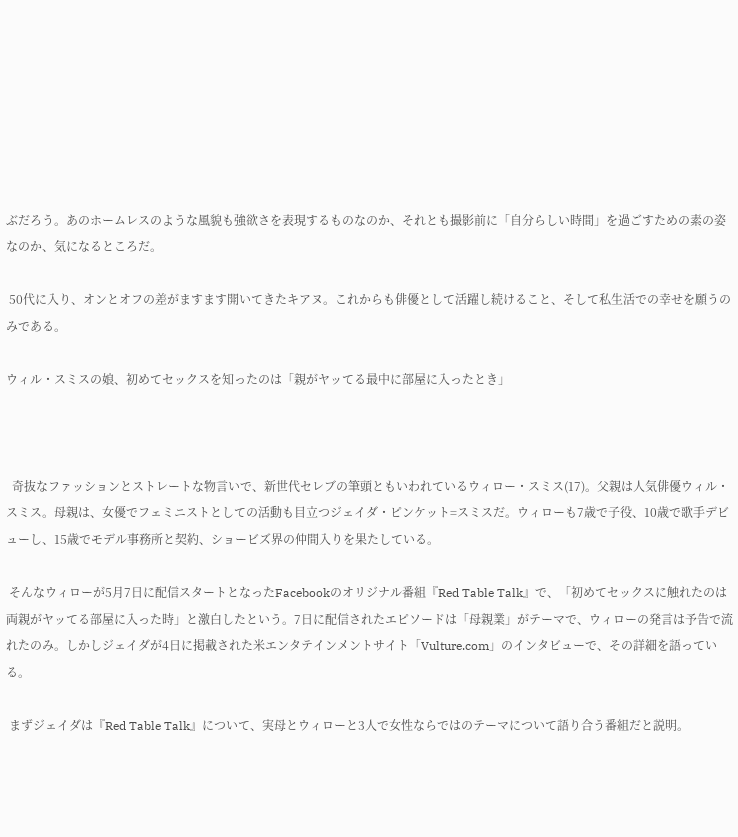ぶだろう。あのホームレスのような風貌も強欲さを表現するものなのか、それとも撮影前に「自分らしい時間」を過ごすための素の姿なのか、気になるところだ。

 50代に入り、オンとオフの差がますます開いてきたキアヌ。これからも俳優として活躍し続けること、そして私生活での幸せを願うのみである。

ウィル・スミスの娘、初めてセックスを知ったのは「親がヤッてる最中に部屋に入ったとき」



  奇抜なファッションとストレートな物言いで、新世代セレブの筆頭ともいわれているウィロー・スミス(17)。父親は人気俳優ウィル・スミス。母親は、女優でフェミニストとしての活動も目立つジェイダ・ピンケット=スミスだ。ウィローも7歳で子役、10歳で歌手デビューし、15歳でモデル事務所と契約、ショービズ界の仲間入りを果たしている。

 そんなウィローが5月7日に配信スタートとなったFacebookのオリジナル番組『Red Table Talk』で、「初めてセックスに触れたのは両親がヤッてる部屋に入った時」と激白したという。7日に配信されたエピソードは「母親業」がテーマで、ウィローの発言は予告で流れたのみ。しかしジェイダが4日に掲載された米エンタテインメントサイト「Vulture.com」のインタビューで、その詳細を語っている。

 まずジェイダは『Red Table Talk』について、実母とウィローと3人で女性ならではのテーマについて語り合う番組だと説明。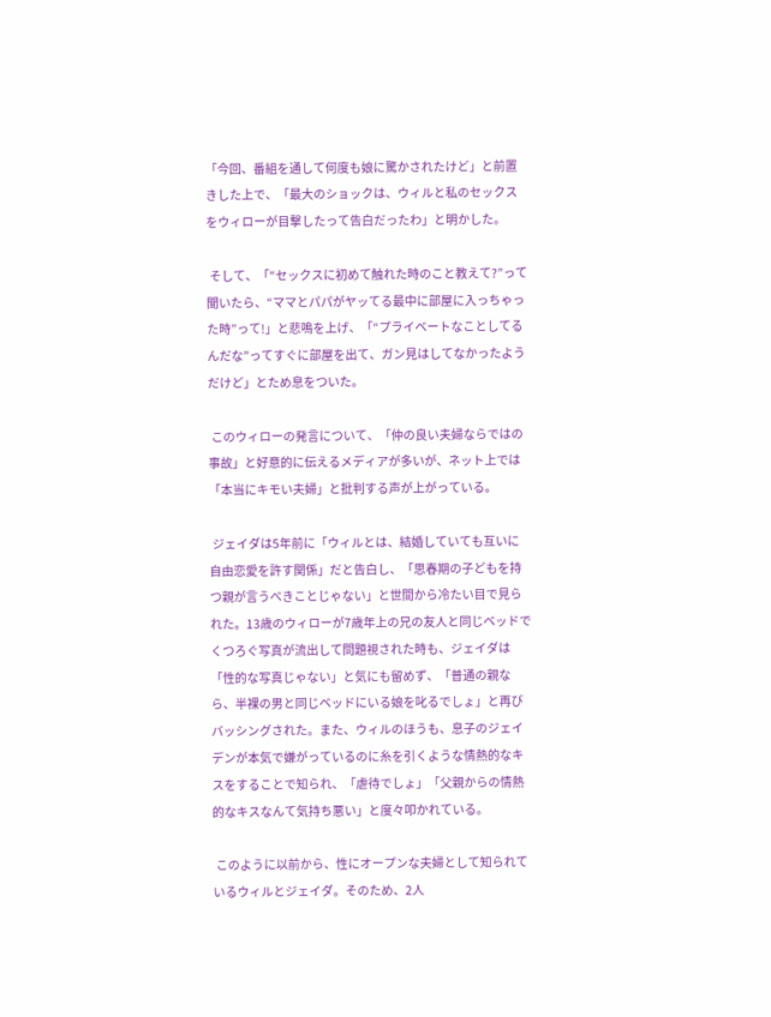「今回、番組を通して何度も娘に驚かされたけど」と前置きした上で、「最大のショックは、ウィルと私のセックスをウィローが目撃したって告白だったわ」と明かした。

 そして、「“セックスに初めて触れた時のこと教えて?”って聞いたら、“ママとパパがヤッてる最中に部屋に入っちゃった時”って!」と悲鳴を上げ、「“プライベートなことしてるんだな”ってすぐに部屋を出て、ガン見はしてなかったようだけど」とため息をついた。

 このウィローの発言について、「仲の良い夫婦ならではの事故」と好意的に伝えるメディアが多いが、ネット上では「本当にキモい夫婦」と批判する声が上がっている。

 ジェイダは5年前に「ウィルとは、結婚していても互いに自由恋愛を許す関係」だと告白し、「思春期の子どもを持つ親が言うべきことじゃない」と世間から冷たい目で見られた。13歳のウィローが7歳年上の兄の友人と同じベッドでくつろぐ写真が流出して問題視された時も、ジェイダは「性的な写真じゃない」と気にも留めず、「普通の親なら、半裸の男と同じベッドにいる娘を叱るでしょ」と再びバッシングされた。また、ウィルのほうも、息子のジェイデンが本気で嫌がっているのに糸を引くような情熱的なキスをすることで知られ、「虐待でしょ」「父親からの情熱的なキスなんて気持ち悪い」と度々叩かれている。

 このように以前から、性にオープンな夫婦として知られているウィルとジェイダ。そのため、2人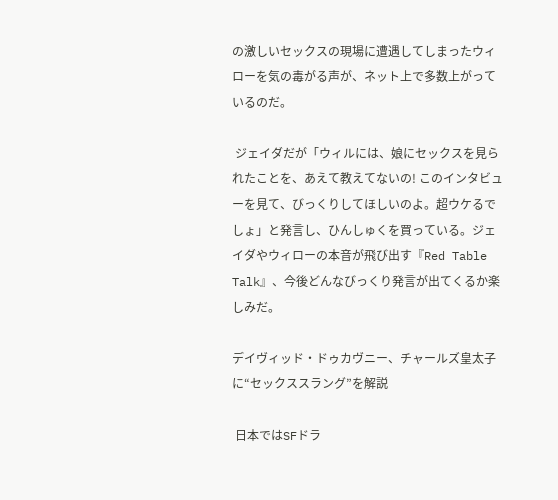の激しいセックスの現場に遭遇してしまったウィローを気の毒がる声が、ネット上で多数上がっているのだ。

 ジェイダだが「ウィルには、娘にセックスを見られたことを、あえて教えてないの! このインタビューを見て、びっくりしてほしいのよ。超ウケるでしょ」と発言し、ひんしゅくを買っている。ジェイダやウィローの本音が飛び出す『Red Table Talk』、今後どんなびっくり発言が出てくるか楽しみだ。

デイヴィッド・ドゥカヴニー、チャールズ皇太子に“セックススラング”を解説

 日本ではSFドラ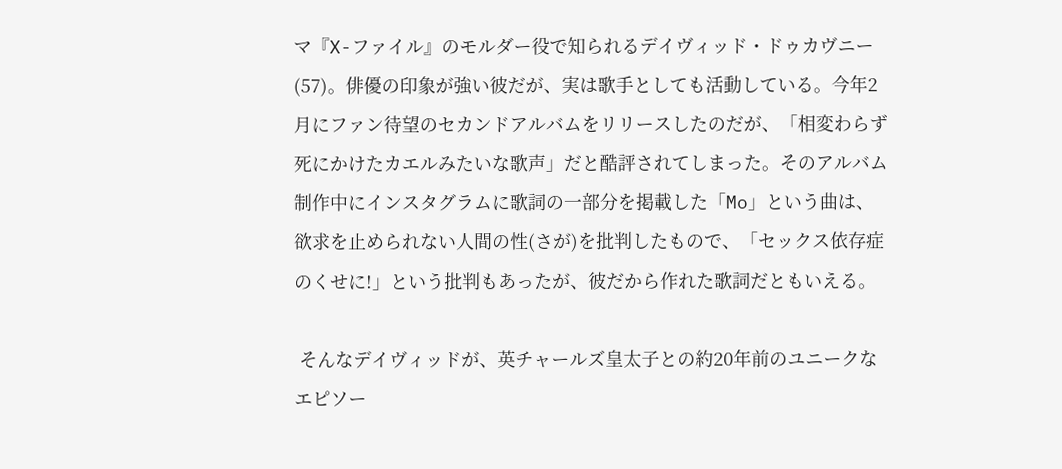マ『X-ファイル』のモルダー役で知られるデイヴィッド・ドゥカヴニー(57)。俳優の印象が強い彼だが、実は歌手としても活動している。今年2月にファン待望のセカンドアルバムをリリースしたのだが、「相変わらず死にかけたカエルみたいな歌声」だと酷評されてしまった。そのアルバム制作中にインスタグラムに歌詞の一部分を掲載した「Mo」という曲は、欲求を止められない人間の性(さが)を批判したもので、「セックス依存症のくせに!」という批判もあったが、彼だから作れた歌詞だともいえる。

 そんなデイヴィッドが、英チャールズ皇太子との約20年前のユニークなエピソー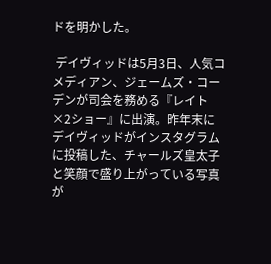ドを明かした。

 デイヴィッドは5月3日、人気コメディアン、ジェームズ・コーデンが司会を務める『レイト×2ショー』に出演。昨年末にデイヴィッドがインスタグラムに投稿した、チャールズ皇太子と笑顔で盛り上がっている写真が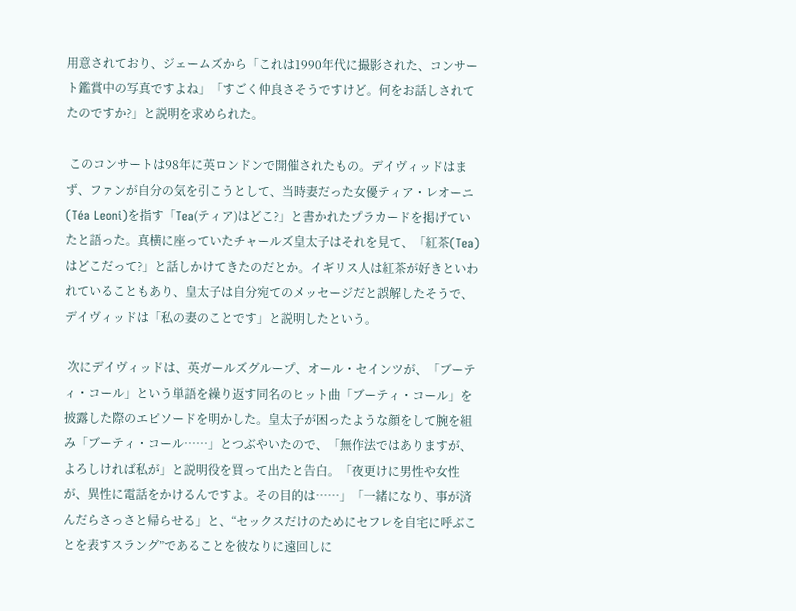用意されており、ジェームズから「これは1990年代に撮影された、コンサート鑑賞中の写真ですよね」「すごく仲良さそうですけど。何をお話しされてたのですか?」と説明を求められた。

 このコンサートは98年に英ロンドンで開催されたもの。デイヴィッドはまず、ファンが自分の気を引こうとして、当時妻だった女優ティア・レオーニ(Téa Leoni)を指す「Tea(ティア)はどこ?」と書かれたプラカードを掲げていたと語った。真横に座っていたチャールズ皇太子はそれを見て、「紅茶(Tea)はどこだって?」と話しかけてきたのだとか。イギリス人は紅茶が好きといわれていることもあり、皇太子は自分宛てのメッセージだと誤解したそうで、デイヴィッドは「私の妻のことです」と説明したという。

 次にデイヴィッドは、英ガールズグループ、オール・セインツが、「ブーティ・コール」という単語を繰り返す同名のヒット曲「ブーティ・コール」を披露した際のエピソードを明かした。皇太子が困ったような顔をして腕を組み「ブーティ・コール……」とつぶやいたので、「無作法ではありますが、よろしければ私が」と説明役を買って出たと告白。「夜更けに男性や女性が、異性に電話をかけるんですよ。その目的は……」「一緒になり、事が済んだらさっさと帰らせる」と、“セックスだけのためにセフレを自宅に呼ぶことを表すスラング”であることを彼なりに遠回しに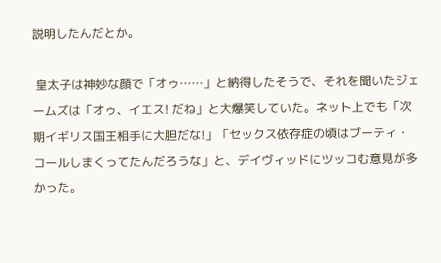説明したんだとか。

 皇太子は神妙な顔で「オゥ……」と納得したそうで、それを聞いたジェームズは「オゥ、イエス! だね」と大爆笑していた。ネット上でも「次期イギリス国王相手に大胆だな!」「セックス依存症の頃はブーティ・コールしまくってたんだろうな」と、デイヴィッドにツッコむ意見が多かった。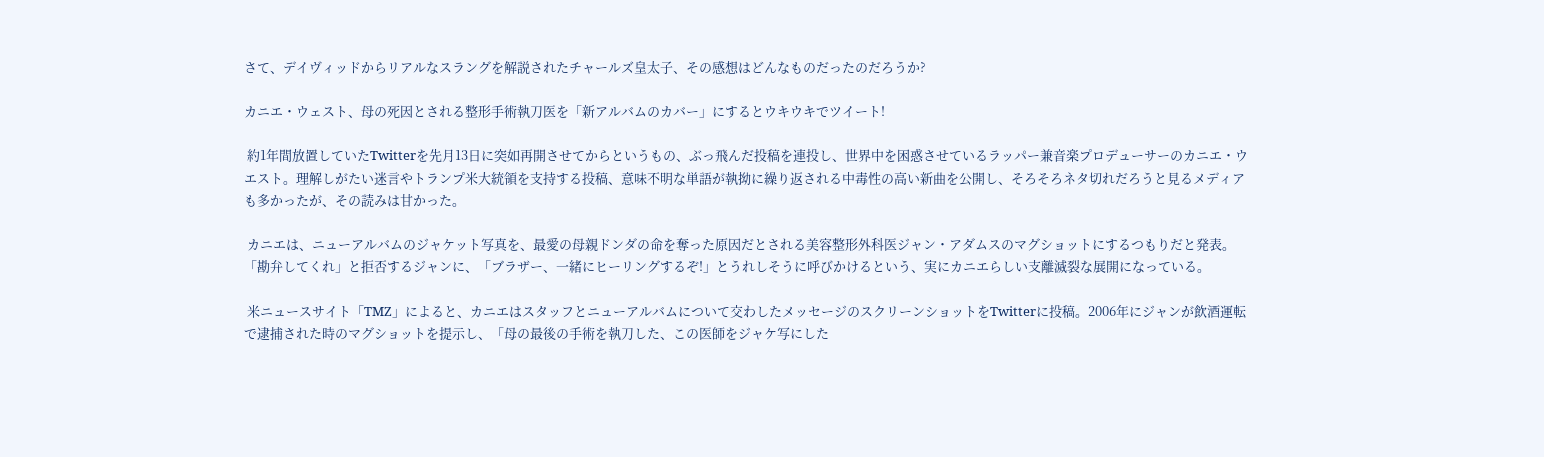さて、デイヴィッドからリアルなスラングを解説されたチャールズ皇太子、その感想はどんなものだったのだろうか?

カニエ・ウェスト、母の死因とされる整形手術執刀医を「新アルバムのカバー」にするとウキウキでツイート!

 約1年間放置していたTwitterを先月13日に突如再開させてからというもの、ぶっ飛んだ投稿を連投し、世界中を困惑させているラッパー兼音楽プロデューサーのカニエ・ウエスト。理解しがたい迷言やトランプ米大統領を支持する投稿、意味不明な単語が執拗に繰り返される中毒性の高い新曲を公開し、そろそろネタ切れだろうと見るメディアも多かったが、その読みは甘かった。

 カニエは、ニューアルバムのジャケット写真を、最愛の母親ドンダの命を奪った原因だとされる美容整形外科医ジャン・アダムスのマグショットにするつもりだと発表。「勘弁してくれ」と拒否するジャンに、「ブラザー、一緒にヒーリングするぞ!」とうれしそうに呼びかけるという、実にカニエらしい支離滅裂な展開になっている。

 米ニュースサイト「TMZ」によると、カニエはスタッフとニューアルバムについて交わしたメッセージのスクリーンショットをTwitterに投稿。2006年にジャンが飲酒運転で逮捕された時のマグショットを提示し、「母の最後の手術を執刀した、この医師をジャケ写にした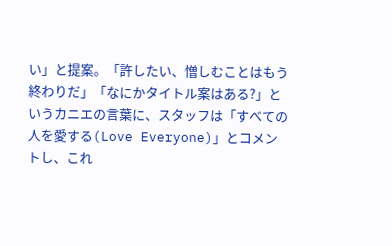い」と提案。「許したい、憎しむことはもう終わりだ」「なにかタイトル案はある?」というカニエの言葉に、スタッフは「すべての人を愛する(Love Everyone)」とコメントし、これ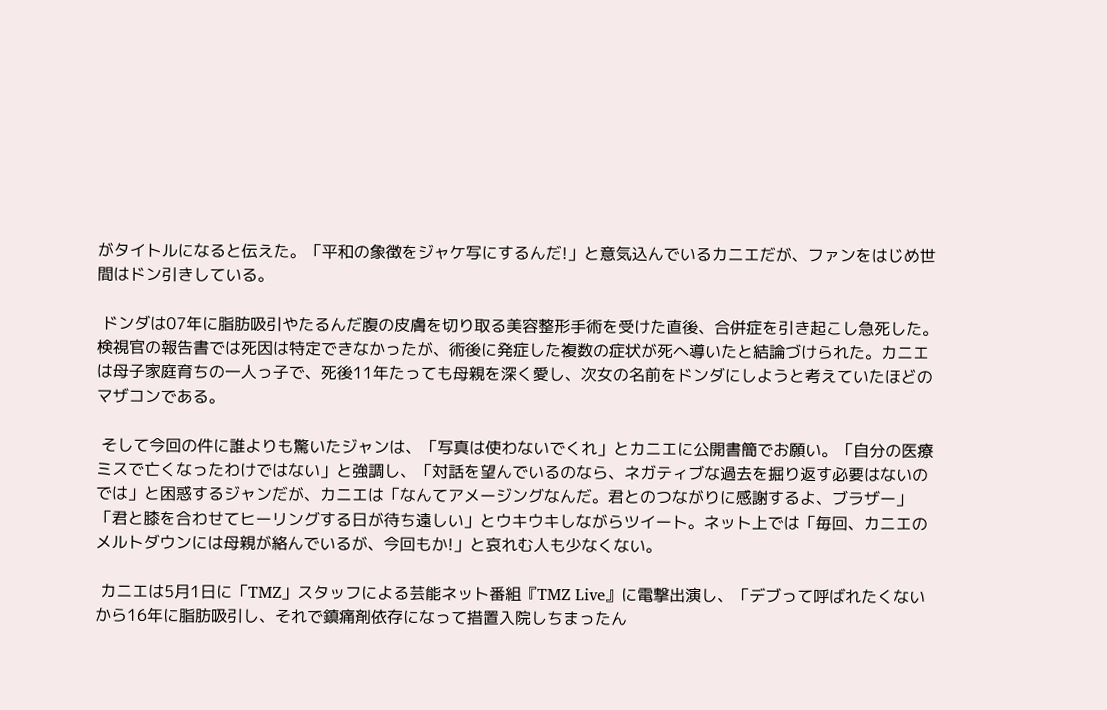がタイトルになると伝えた。「平和の象徴をジャケ写にするんだ!」と意気込んでいるカニエだが、ファンをはじめ世間はドン引きしている。

 ドンダは07年に脂肪吸引やたるんだ腹の皮膚を切り取る美容整形手術を受けた直後、合併症を引き起こし急死した。検視官の報告書では死因は特定できなかったが、術後に発症した複数の症状が死へ導いたと結論づけられた。カニエは母子家庭育ちの一人っ子で、死後11年たっても母親を深く愛し、次女の名前をドンダにしようと考えていたほどのマザコンである。

 そして今回の件に誰よりも驚いたジャンは、「写真は使わないでくれ」とカニエに公開書簡でお願い。「自分の医療ミスで亡くなったわけではない」と強調し、「対話を望んでいるのなら、ネガティブな過去を掘り返す必要はないのでは」と困惑するジャンだが、カニエは「なんてアメージングなんだ。君とのつながりに感謝するよ、ブラザー」「君と膝を合わせてヒーリングする日が待ち遠しい」とウキウキしながらツイート。ネット上では「毎回、カニエのメルトダウンには母親が絡んでいるが、今回もか!」と哀れむ人も少なくない。

 カニエは5月1日に「TMZ」スタッフによる芸能ネット番組『TMZ Live』に電撃出演し、「デブって呼ばれたくないから16年に脂肪吸引し、それで鎮痛剤依存になって措置入院しちまったん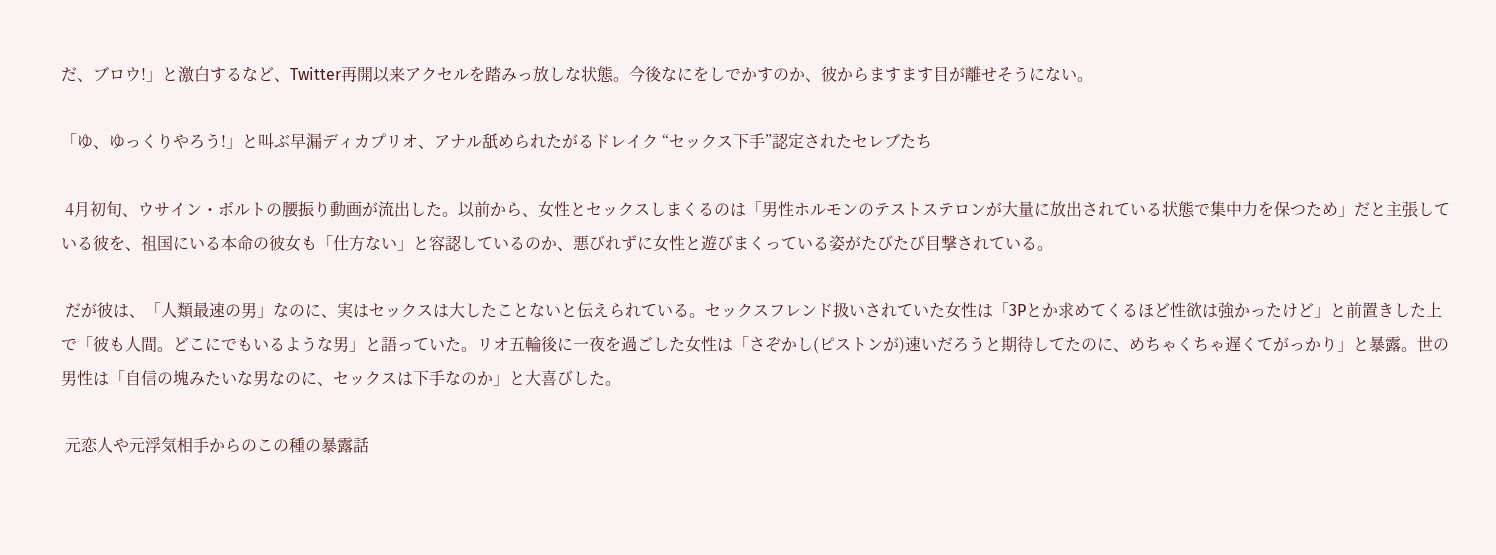だ、ブロウ!」と激白するなど、Twitter再開以来アクセルを踏みっ放しな状態。今後なにをしでかすのか、彼からますます目が離せそうにない。

「ゆ、ゆっくりやろう!」と叫ぶ早漏ディカプリオ、アナル舐められたがるドレイク “セックス下手”認定されたセレブたち

 4月初旬、ウサイン・ボルトの腰振り動画が流出した。以前から、女性とセックスしまくるのは「男性ホルモンのテストステロンが大量に放出されている状態で集中力を保つため」だと主張している彼を、祖国にいる本命の彼女も「仕方ない」と容認しているのか、悪びれずに女性と遊びまくっている姿がたびたび目撃されている。

 だが彼は、「人類最速の男」なのに、実はセックスは大したことないと伝えられている。セックスフレンド扱いされていた女性は「3Pとか求めてくるほど性欲は強かったけど」と前置きした上で「彼も人間。どこにでもいるような男」と語っていた。リオ五輪後に一夜を過ごした女性は「さぞかし(ピストンが)速いだろうと期待してたのに、めちゃくちゃ遅くてがっかり」と暴露。世の男性は「自信の塊みたいな男なのに、セックスは下手なのか」と大喜びした。

 元恋人や元浮気相手からのこの種の暴露話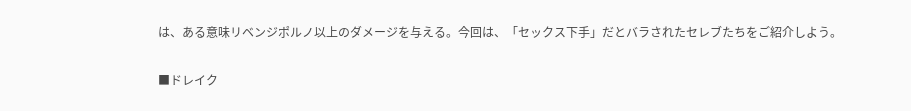は、ある意味リベンジポルノ以上のダメージを与える。今回は、「セックス下手」だとバラされたセレブたちをご紹介しよう。

■ドレイク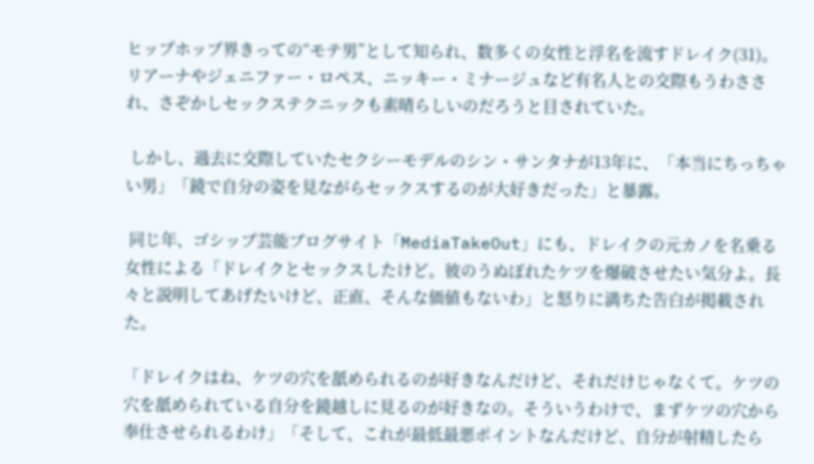ヒップホップ界きっての“モテ男”として知られ、数多くの女性と浮名を流すドレイク(31)。リアーナやジェニファー・ロペス、ニッキー・ミナージュなど有名人との交際もうわさされ、さぞかしセックステクニックも素晴らしいのだろうと目されていた。

 しかし、過去に交際していたセクシーモデルのシン・サンタナが13年に、「本当にちっちゃい男」「鏡で自分の姿を見ながらセックスするのが大好きだった」と暴露。

 同じ年、ゴシップ芸能ブログサイト「MediaTakeOut」にも、ドレイクの元カノを名乗る女性による「ドレイクとセックスしたけど。彼のうぬぼれたケツを爆破させたい気分よ。長々と説明してあげたいけど、正直、そんな価値もないわ」と怒りに満ちた告白が掲載された。

「ドレイクはね、ケツの穴を舐められるのが好きなんだけど、それだけじゃなくて。ケツの穴を舐められている自分を鏡越しに見るのが好きなの。そういうわけで、まずケツの穴から奉仕させられるわけ」「そして、これが最低最悪ポイントなんだけど、自分が射精したら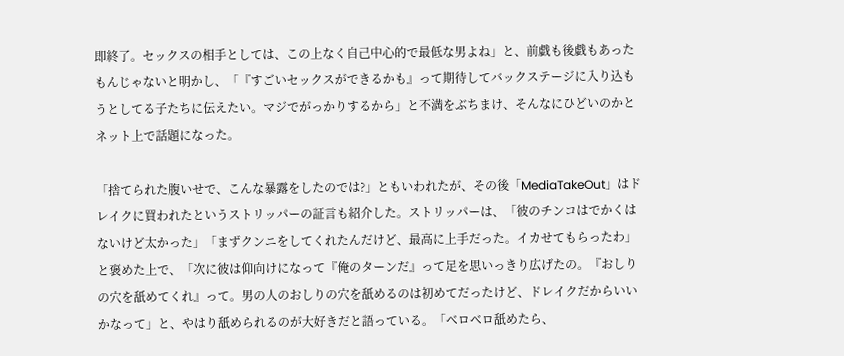即終了。セックスの相手としては、この上なく自己中心的で最低な男よね」と、前戯も後戯もあったもんじゃないと明かし、「『すごいセックスができるかも』って期待してバックステージに入り込もうとしてる子たちに伝えたい。マジでがっかりするから」と不満をぶちまけ、そんなにひどいのかとネット上で話題になった。

「捨てられた腹いせで、こんな暴露をしたのでは?」ともいわれたが、その後「MediaTakeOut」はドレイクに買われたというストリッパーの証言も紹介した。ストリッパーは、「彼のチンコはでかくはないけど太かった」「まずクンニをしてくれたんだけど、最高に上手だった。イカせてもらったわ」と褒めた上で、「次に彼は仰向けになって『俺のターンだ』って足を思いっきり広げたの。『おしりの穴を舐めてくれ』って。男の人のおしりの穴を舐めるのは初めてだったけど、ドレイクだからいいかなって」と、やはり舐められるのが大好きだと語っている。「ベロベロ舐めたら、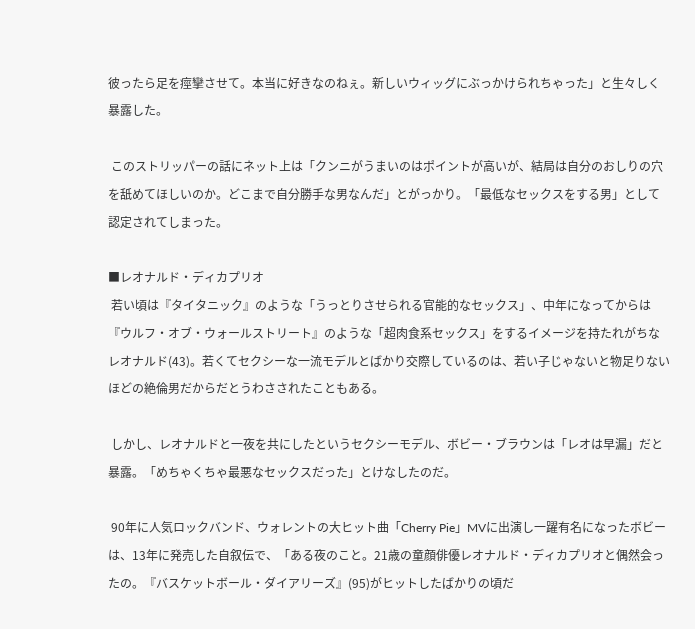彼ったら足を痙攣させて。本当に好きなのねぇ。新しいウィッグにぶっかけられちゃった」と生々しく暴露した。

 このストリッパーの話にネット上は「クンニがうまいのはポイントが高いが、結局は自分のおしりの穴を舐めてほしいのか。どこまで自分勝手な男なんだ」とがっかり。「最低なセックスをする男」として認定されてしまった。

■レオナルド・ディカプリオ
 若い頃は『タイタニック』のような「うっとりさせられる官能的なセックス」、中年になってからは『ウルフ・オブ・ウォールストリート』のような「超肉食系セックス」をするイメージを持たれがちなレオナルド(43)。若くてセクシーな一流モデルとばかり交際しているのは、若い子じゃないと物足りないほどの絶倫男だからだとうわさされたこともある。

 しかし、レオナルドと一夜を共にしたというセクシーモデル、ボビー・ブラウンは「レオは早漏」だと暴露。「めちゃくちゃ最悪なセックスだった」とけなしたのだ。

 90年に人気ロックバンド、ウォレントの大ヒット曲「Cherry Pie」MVに出演し一躍有名になったボビーは、13年に発売した自叙伝で、「ある夜のこと。21歳の童顔俳優レオナルド・ディカプリオと偶然会ったの。『バスケットボール・ダイアリーズ』(95)がヒットしたばかりの頃だ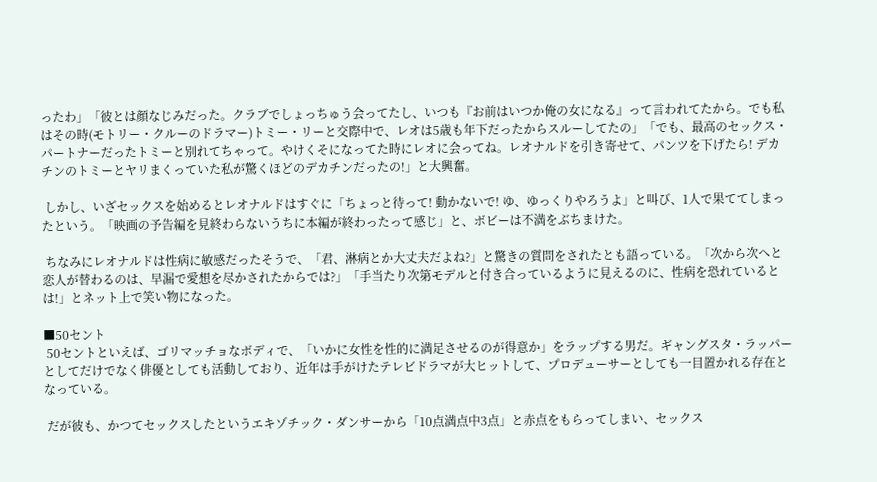ったわ」「彼とは顔なじみだった。クラブでしょっちゅう会ってたし、いつも『お前はいつか俺の女になる』って言われてたから。でも私はその時(モトリー・クルーのドラマー)トミー・リーと交際中で、レオは5歳も年下だったからスルーしてたの」「でも、最高のセックス・パートナーだったトミーと別れてちゃって。やけくそになってた時にレオに会ってね。レオナルドを引き寄せて、パンツを下げたら! デカチンのトミーとヤリまくっていた私が驚くほどのデカチンだったの!」と大興奮。

 しかし、いざセックスを始めるとレオナルドはすぐに「ちょっと待って! 動かないで! ゆ、ゆっくりやろうよ」と叫び、1人で果ててしまったという。「映画の予告編を見終わらないうちに本編が終わったって感じ」と、ボビーは不満をぶちまけた。

 ちなみにレオナルドは性病に敏感だったそうで、「君、淋病とか大丈夫だよね?」と驚きの質問をされたとも語っている。「次から次へと恋人が替わるのは、早漏で愛想を尽かされたからでは?」「手当たり次第モデルと付き合っているように見えるのに、性病を恐れているとは!」とネット上で笑い物になった。

■50セント
 50セントといえば、ゴリマッチョなボディで、「いかに女性を性的に満足させるのが得意か」をラップする男だ。ギャングスタ・ラッパーとしてだけでなく俳優としても活動しており、近年は手がけたテレビドラマが大ヒットして、プロデューサーとしても一目置かれる存在となっている。

 だが彼も、かつてセックスしたというエキゾチック・ダンサーから「10点満点中3点」と赤点をもらってしまい、セックス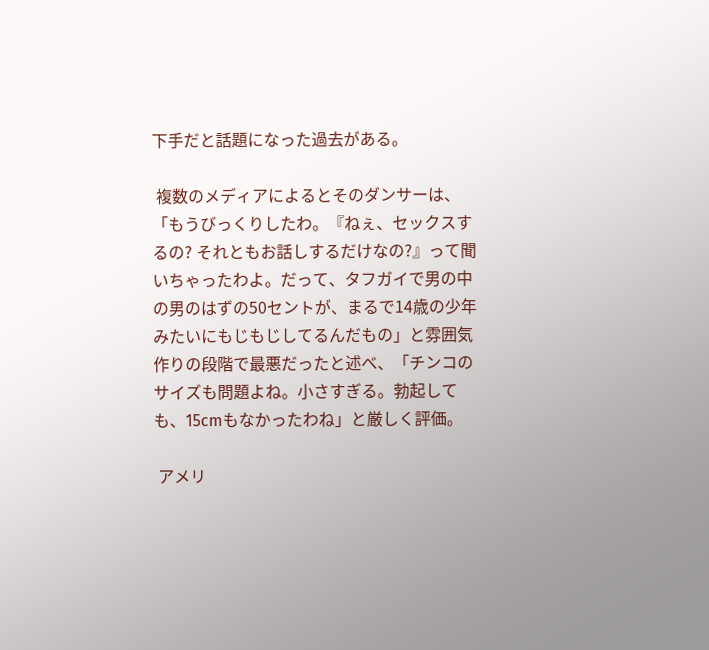下手だと話題になった過去がある。

 複数のメディアによるとそのダンサーは、「もうびっくりしたわ。『ねぇ、セックスするの? それともお話しするだけなの?』って聞いちゃったわよ。だって、タフガイで男の中の男のはずの50セントが、まるで14歳の少年みたいにもじもじしてるんだもの」と雰囲気作りの段階で最悪だったと述べ、「チンコのサイズも問題よね。小さすぎる。勃起しても、15cmもなかったわね」と厳しく評価。

 アメリ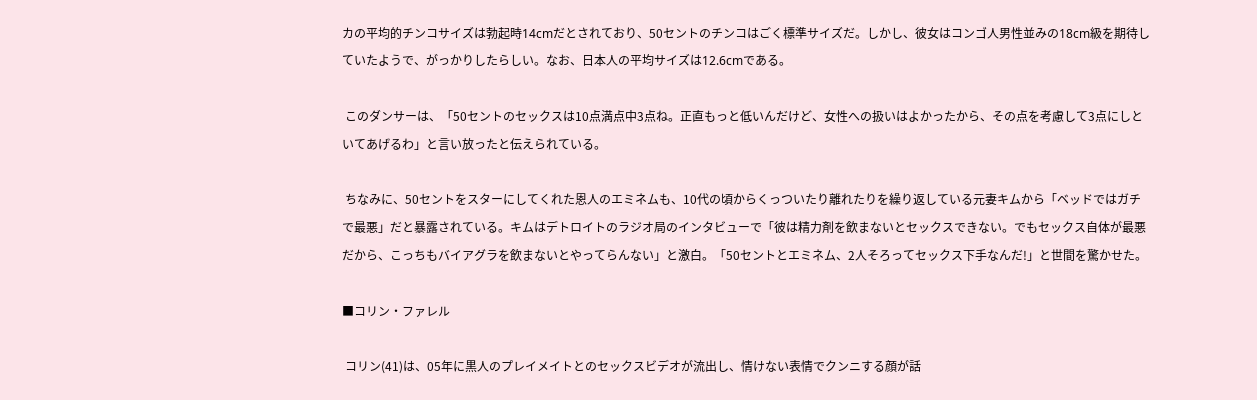カの平均的チンコサイズは勃起時14cmだとされており、50セントのチンコはごく標準サイズだ。しかし、彼女はコンゴ人男性並みの18cm級を期待していたようで、がっかりしたらしい。なお、日本人の平均サイズは12.6cmである。

 このダンサーは、「50セントのセックスは10点満点中3点ね。正直もっと低いんだけど、女性への扱いはよかったから、その点を考慮して3点にしといてあげるわ」と言い放ったと伝えられている。

 ちなみに、50セントをスターにしてくれた恩人のエミネムも、10代の頃からくっついたり離れたりを繰り返している元妻キムから「ベッドではガチで最悪」だと暴露されている。キムはデトロイトのラジオ局のインタビューで「彼は精力剤を飲まないとセックスできない。でもセックス自体が最悪だから、こっちもバイアグラを飲まないとやってらんない」と激白。「50セントとエミネム、2人そろってセックス下手なんだ!」と世間を驚かせた。

■コリン・ファレル

 コリン(41)は、05年に黒人のプレイメイトとのセックスビデオが流出し、情けない表情でクンニする顔が話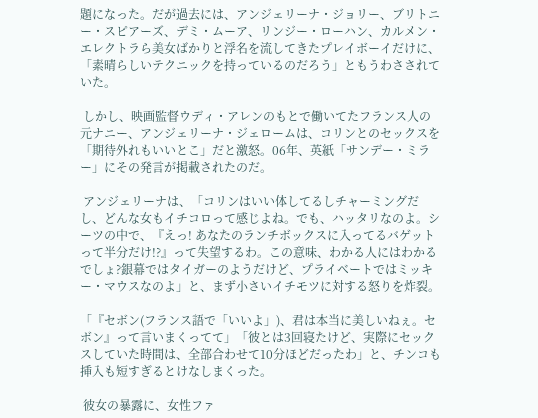題になった。だが過去には、アンジェリーナ・ジョリー、ブリトニー・スピアーズ、デミ・ムーア、リンジー・ローハン、カルメン・エレクトラら美女ばかりと浮名を流してきたプレイボーイだけに、「素晴らしいテクニックを持っているのだろう」ともうわさされていた。

 しかし、映画監督ウディ・アレンのもとで働いてたフランス人の元ナニー、アンジェリーナ・ジェロームは、コリンとのセックスを「期待外れもいいとこ」だと激怒。06年、英紙「サンデー・ミラー」にその発言が掲載されたのだ。

 アンジェリーナは、「コリンはいい体してるしチャーミングだし、どんな女もイチコロって感じよね。でも、ハッタリなのよ。シーツの中で、『えっ! あなたのランチボックスに入ってるバゲットって半分だけ!?』って失望するわ。この意味、わかる人にはわかるでしょ?銀幕ではタイガーのようだけど、プライベートではミッキー・マウスなのよ」と、まず小さいイチモツに対する怒りを炸裂。

「『セボン(フランス語で「いいよ」)、君は本当に美しいねぇ。セボン』って言いまくってて」「彼とは3回寝たけど、実際にセックスしていた時間は、全部合わせて10分ほどだったわ」と、チンコも挿入も短すぎるとけなしまくった。

 彼女の暴露に、女性ファ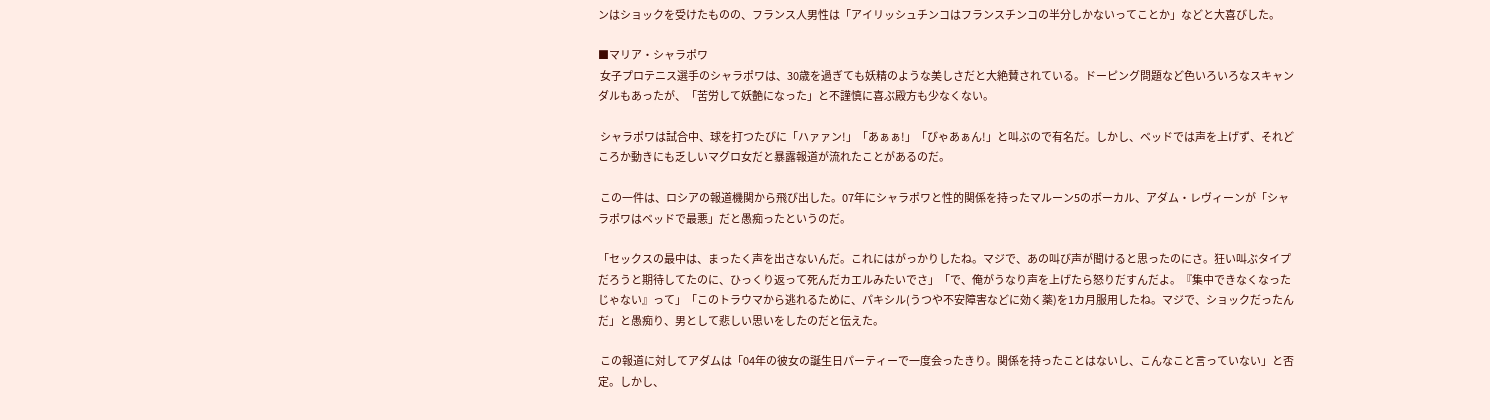ンはショックを受けたものの、フランス人男性は「アイリッシュチンコはフランスチンコの半分しかないってことか」などと大喜びした。

■マリア・シャラポワ
 女子プロテニス選手のシャラポワは、30歳を過ぎても妖精のような美しさだと大絶賛されている。ドーピング問題など色いろいろなスキャンダルもあったが、「苦労して妖艶になった」と不謹慎に喜ぶ殿方も少なくない。

 シャラポワは試合中、球を打つたびに「ハァァン!」「あぁぁ!」「びゃあぁん!」と叫ぶので有名だ。しかし、ベッドでは声を上げず、それどころか動きにも乏しいマグロ女だと暴露報道が流れたことがあるのだ。

 この一件は、ロシアの報道機関から飛び出した。07年にシャラポワと性的関係を持ったマルーン5のボーカル、アダム・レヴィーンが「シャラポワはベッドで最悪」だと愚痴ったというのだ。

「セックスの最中は、まったく声を出さないんだ。これにはがっかりしたね。マジで、あの叫び声が聞けると思ったのにさ。狂い叫ぶタイプだろうと期待してたのに、ひっくり返って死んだカエルみたいでさ」「で、俺がうなり声を上げたら怒りだすんだよ。『集中できなくなったじゃない』って」「このトラウマから逃れるために、パキシル(うつや不安障害などに効く薬)を1カ月服用したね。マジで、ショックだったんだ」と愚痴り、男として悲しい思いをしたのだと伝えた。

 この報道に対してアダムは「04年の彼女の誕生日パーティーで一度会ったきり。関係を持ったことはないし、こんなこと言っていない」と否定。しかし、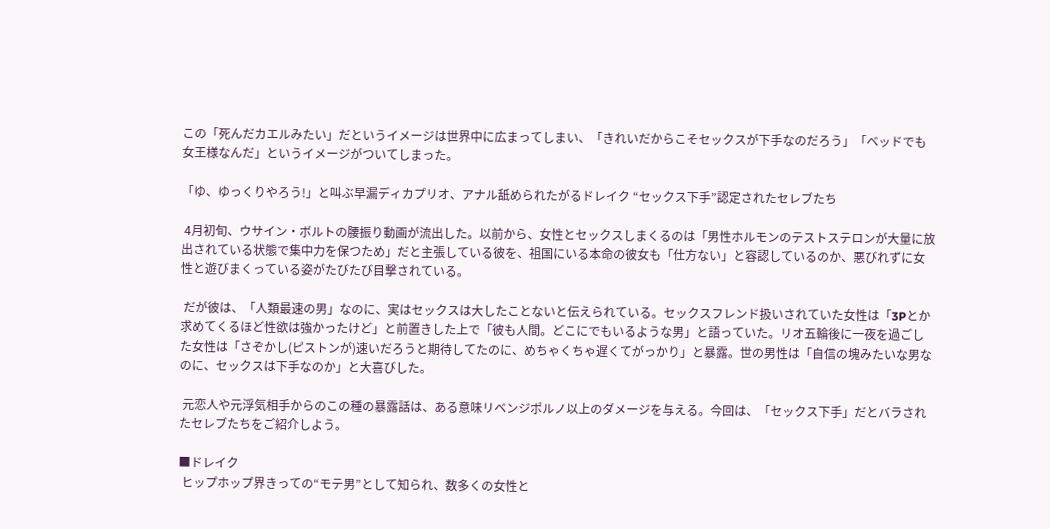この「死んだカエルみたい」だというイメージは世界中に広まってしまい、「きれいだからこそセックスが下手なのだろう」「ベッドでも女王様なんだ」というイメージがついてしまった。

「ゆ、ゆっくりやろう!」と叫ぶ早漏ディカプリオ、アナル舐められたがるドレイク “セックス下手”認定されたセレブたち

 4月初旬、ウサイン・ボルトの腰振り動画が流出した。以前から、女性とセックスしまくるのは「男性ホルモンのテストステロンが大量に放出されている状態で集中力を保つため」だと主張している彼を、祖国にいる本命の彼女も「仕方ない」と容認しているのか、悪びれずに女性と遊びまくっている姿がたびたび目撃されている。

 だが彼は、「人類最速の男」なのに、実はセックスは大したことないと伝えられている。セックスフレンド扱いされていた女性は「3Pとか求めてくるほど性欲は強かったけど」と前置きした上で「彼も人間。どこにでもいるような男」と語っていた。リオ五輪後に一夜を過ごした女性は「さぞかし(ピストンが)速いだろうと期待してたのに、めちゃくちゃ遅くてがっかり」と暴露。世の男性は「自信の塊みたいな男なのに、セックスは下手なのか」と大喜びした。

 元恋人や元浮気相手からのこの種の暴露話は、ある意味リベンジポルノ以上のダメージを与える。今回は、「セックス下手」だとバラされたセレブたちをご紹介しよう。

■ドレイク
 ヒップホップ界きっての“モテ男”として知られ、数多くの女性と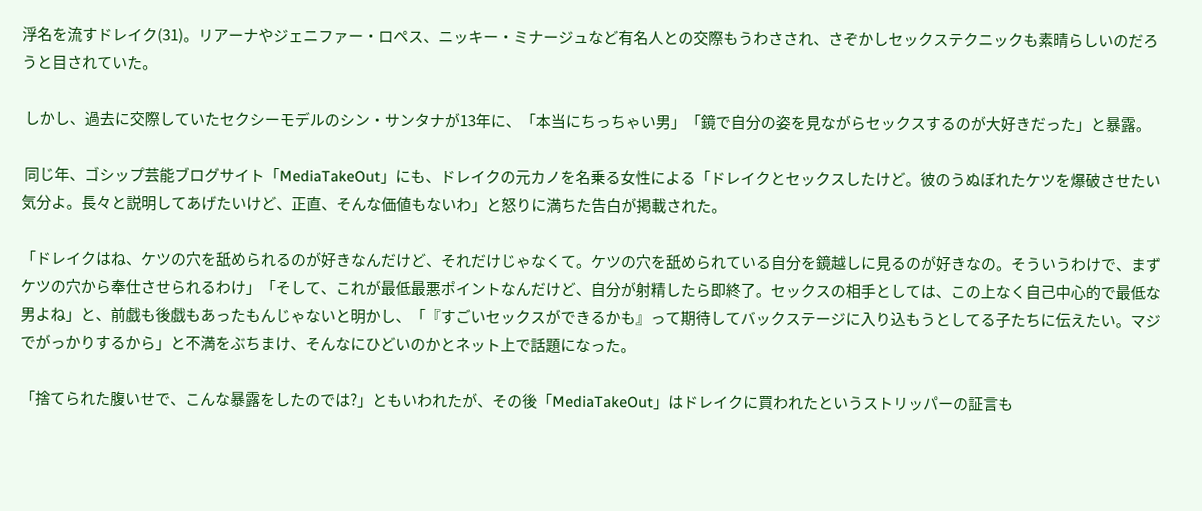浮名を流すドレイク(31)。リアーナやジェニファー・ロペス、ニッキー・ミナージュなど有名人との交際もうわさされ、さぞかしセックステクニックも素晴らしいのだろうと目されていた。

 しかし、過去に交際していたセクシーモデルのシン・サンタナが13年に、「本当にちっちゃい男」「鏡で自分の姿を見ながらセックスするのが大好きだった」と暴露。

 同じ年、ゴシップ芸能ブログサイト「MediaTakeOut」にも、ドレイクの元カノを名乗る女性による「ドレイクとセックスしたけど。彼のうぬぼれたケツを爆破させたい気分よ。長々と説明してあげたいけど、正直、そんな価値もないわ」と怒りに満ちた告白が掲載された。

「ドレイクはね、ケツの穴を舐められるのが好きなんだけど、それだけじゃなくて。ケツの穴を舐められている自分を鏡越しに見るのが好きなの。そういうわけで、まずケツの穴から奉仕させられるわけ」「そして、これが最低最悪ポイントなんだけど、自分が射精したら即終了。セックスの相手としては、この上なく自己中心的で最低な男よね」と、前戯も後戯もあったもんじゃないと明かし、「『すごいセックスができるかも』って期待してバックステージに入り込もうとしてる子たちに伝えたい。マジでがっかりするから」と不満をぶちまけ、そんなにひどいのかとネット上で話題になった。

「捨てられた腹いせで、こんな暴露をしたのでは?」ともいわれたが、その後「MediaTakeOut」はドレイクに買われたというストリッパーの証言も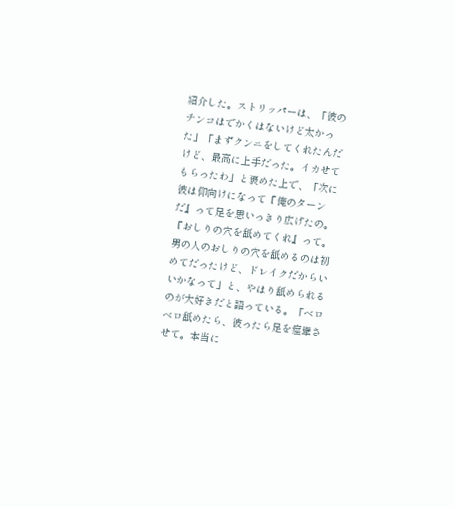紹介した。ストリッパーは、「彼のチンコはでかくはないけど太かった」「まずクンニをしてくれたんだけど、最高に上手だった。イカせてもらったわ」と褒めた上で、「次に彼は仰向けになって『俺のターンだ』って足を思いっきり広げたの。『おしりの穴を舐めてくれ』って。男の人のおしりの穴を舐めるのは初めてだったけど、ドレイクだからいいかなって」と、やはり舐められるのが大好きだと語っている。「ベロベロ舐めたら、彼ったら足を痙攣させて。本当に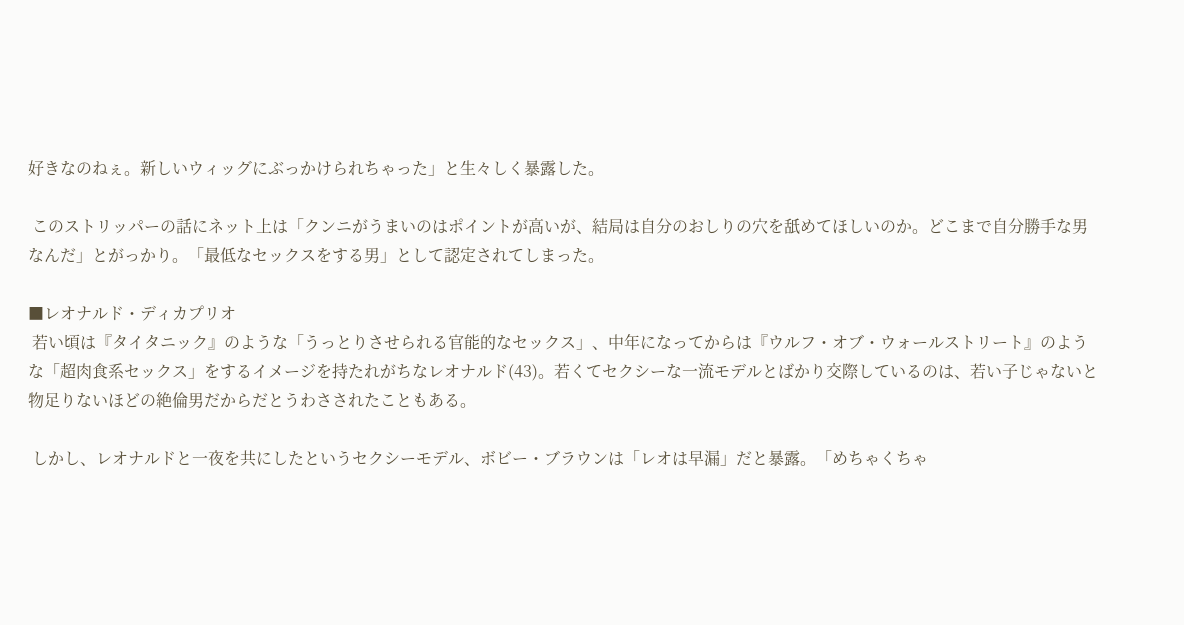好きなのねぇ。新しいウィッグにぶっかけられちゃった」と生々しく暴露した。

 このストリッパーの話にネット上は「クンニがうまいのはポイントが高いが、結局は自分のおしりの穴を舐めてほしいのか。どこまで自分勝手な男なんだ」とがっかり。「最低なセックスをする男」として認定されてしまった。

■レオナルド・ディカプリオ
 若い頃は『タイタニック』のような「うっとりさせられる官能的なセックス」、中年になってからは『ウルフ・オブ・ウォールストリート』のような「超肉食系セックス」をするイメージを持たれがちなレオナルド(43)。若くてセクシーな一流モデルとばかり交際しているのは、若い子じゃないと物足りないほどの絶倫男だからだとうわさされたこともある。

 しかし、レオナルドと一夜を共にしたというセクシーモデル、ボビー・ブラウンは「レオは早漏」だと暴露。「めちゃくちゃ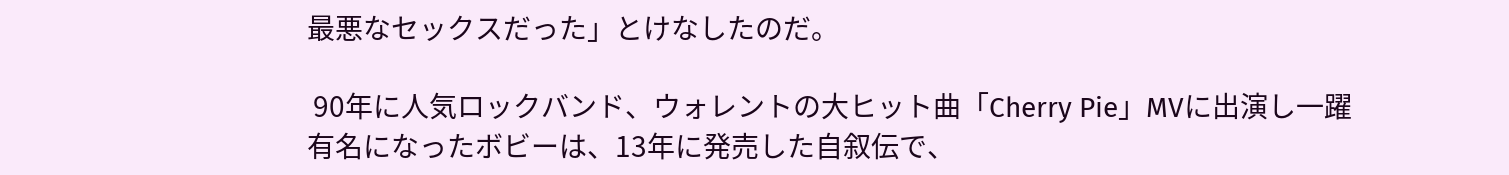最悪なセックスだった」とけなしたのだ。

 90年に人気ロックバンド、ウォレントの大ヒット曲「Cherry Pie」MVに出演し一躍有名になったボビーは、13年に発売した自叙伝で、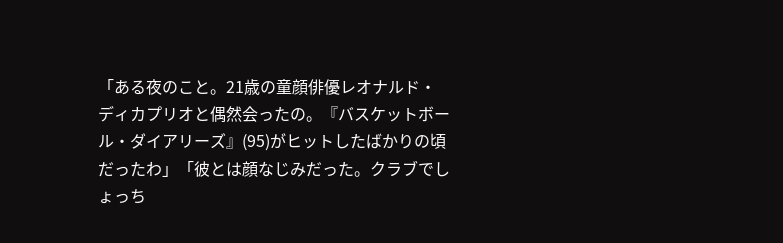「ある夜のこと。21歳の童顔俳優レオナルド・ディカプリオと偶然会ったの。『バスケットボール・ダイアリーズ』(95)がヒットしたばかりの頃だったわ」「彼とは顔なじみだった。クラブでしょっち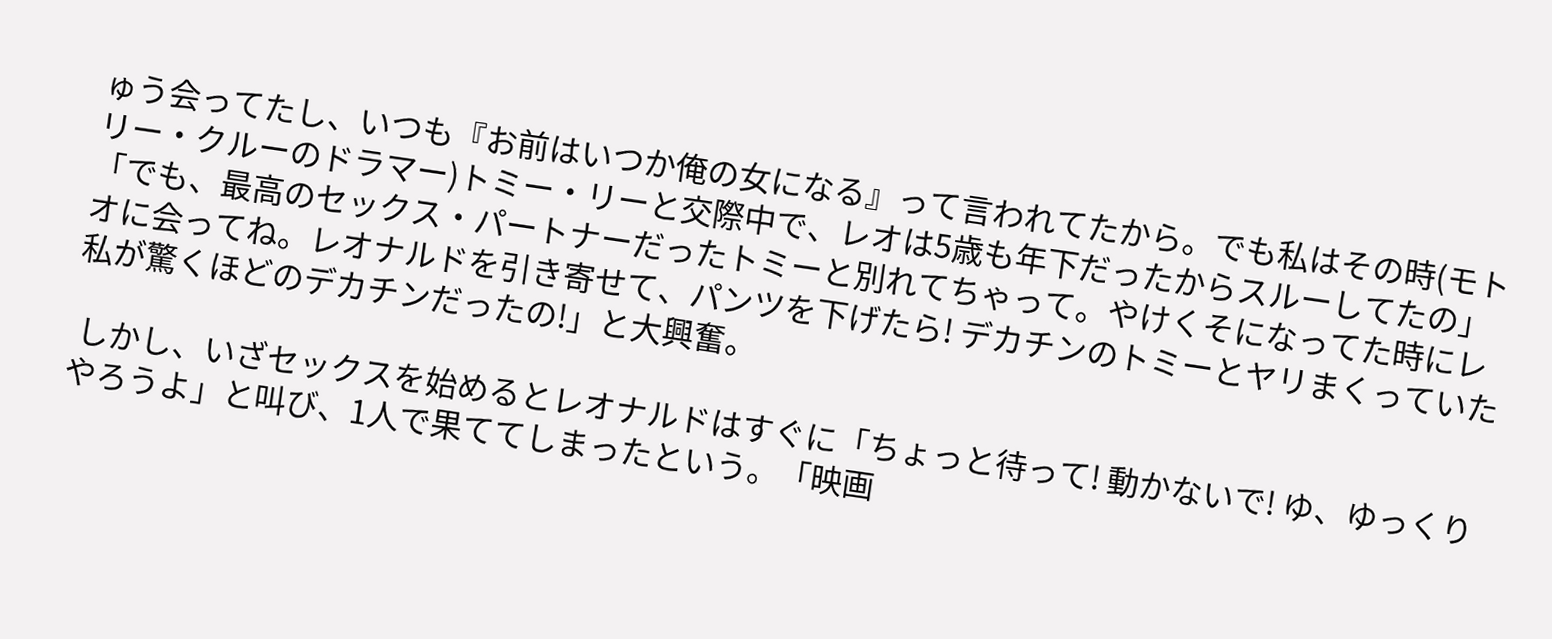ゅう会ってたし、いつも『お前はいつか俺の女になる』って言われてたから。でも私はその時(モトリー・クルーのドラマー)トミー・リーと交際中で、レオは5歳も年下だったからスルーしてたの」「でも、最高のセックス・パートナーだったトミーと別れてちゃって。やけくそになってた時にレオに会ってね。レオナルドを引き寄せて、パンツを下げたら! デカチンのトミーとヤリまくっていた私が驚くほどのデカチンだったの!」と大興奮。

 しかし、いざセックスを始めるとレオナルドはすぐに「ちょっと待って! 動かないで! ゆ、ゆっくりやろうよ」と叫び、1人で果ててしまったという。「映画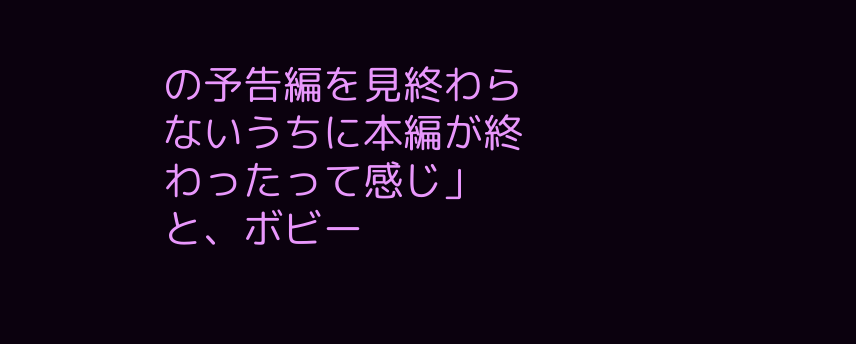の予告編を見終わらないうちに本編が終わったって感じ」と、ボビー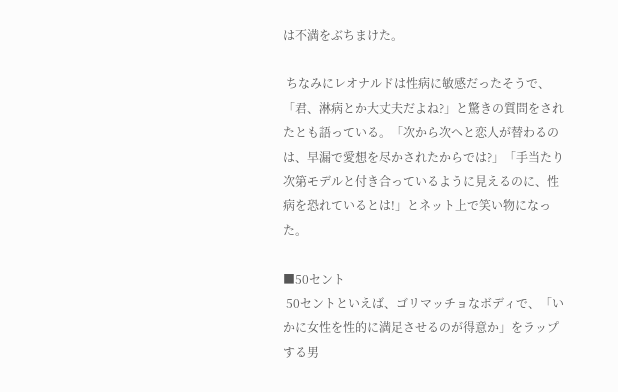は不満をぶちまけた。

 ちなみにレオナルドは性病に敏感だったそうで、「君、淋病とか大丈夫だよね?」と驚きの質問をされたとも語っている。「次から次へと恋人が替わるのは、早漏で愛想を尽かされたからでは?」「手当たり次第モデルと付き合っているように見えるのに、性病を恐れているとは!」とネット上で笑い物になった。

■50セント
 50セントといえば、ゴリマッチョなボディで、「いかに女性を性的に満足させるのが得意か」をラップする男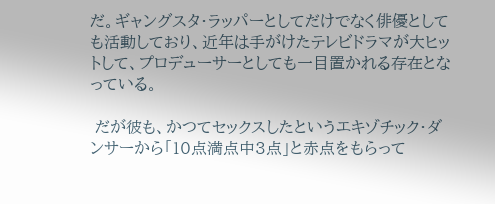だ。ギャングスタ・ラッパーとしてだけでなく俳優としても活動しており、近年は手がけたテレビドラマが大ヒットして、プロデューサーとしても一目置かれる存在となっている。

 だが彼も、かつてセックスしたというエキゾチック・ダンサーから「10点満点中3点」と赤点をもらって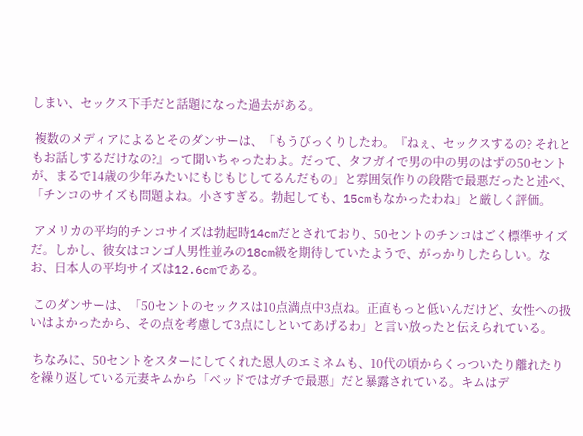しまい、セックス下手だと話題になった過去がある。

 複数のメディアによるとそのダンサーは、「もうびっくりしたわ。『ねぇ、セックスするの? それともお話しするだけなの?』って聞いちゃったわよ。だって、タフガイで男の中の男のはずの50セントが、まるで14歳の少年みたいにもじもじしてるんだもの」と雰囲気作りの段階で最悪だったと述べ、「チンコのサイズも問題よね。小さすぎる。勃起しても、15cmもなかったわね」と厳しく評価。

 アメリカの平均的チンコサイズは勃起時14cmだとされており、50セントのチンコはごく標準サイズだ。しかし、彼女はコンゴ人男性並みの18cm級を期待していたようで、がっかりしたらしい。なお、日本人の平均サイズは12.6cmである。

 このダンサーは、「50セントのセックスは10点満点中3点ね。正直もっと低いんだけど、女性への扱いはよかったから、その点を考慮して3点にしといてあげるわ」と言い放ったと伝えられている。

 ちなみに、50セントをスターにしてくれた恩人のエミネムも、10代の頃からくっついたり離れたりを繰り返している元妻キムから「ベッドではガチで最悪」だと暴露されている。キムはデ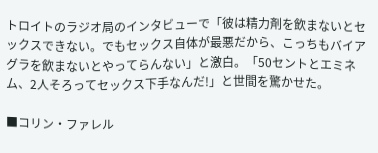トロイトのラジオ局のインタビューで「彼は精力剤を飲まないとセックスできない。でもセックス自体が最悪だから、こっちもバイアグラを飲まないとやってらんない」と激白。「50セントとエミネム、2人そろってセックス下手なんだ!」と世間を驚かせた。

■コリン・ファレル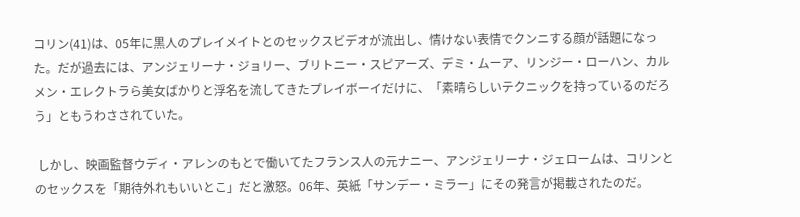コリン(41)は、05年に黒人のプレイメイトとのセックスビデオが流出し、情けない表情でクンニする顔が話題になった。だが過去には、アンジェリーナ・ジョリー、ブリトニー・スピアーズ、デミ・ムーア、リンジー・ローハン、カルメン・エレクトラら美女ばかりと浮名を流してきたプレイボーイだけに、「素晴らしいテクニックを持っているのだろう」ともうわさされていた。

 しかし、映画監督ウディ・アレンのもとで働いてたフランス人の元ナニー、アンジェリーナ・ジェロームは、コリンとのセックスを「期待外れもいいとこ」だと激怒。06年、英紙「サンデー・ミラー」にその発言が掲載されたのだ。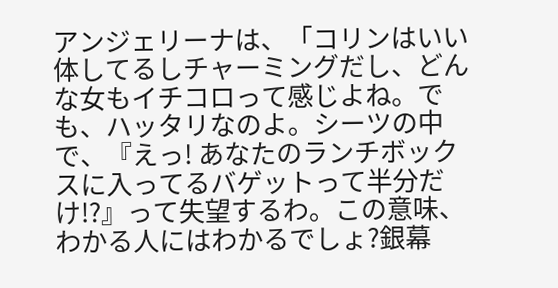アンジェリーナは、「コリンはいい体してるしチャーミングだし、どんな女もイチコロって感じよね。でも、ハッタリなのよ。シーツの中で、『えっ! あなたのランチボックスに入ってるバゲットって半分だけ!?』って失望するわ。この意味、わかる人にはわかるでしょ?銀幕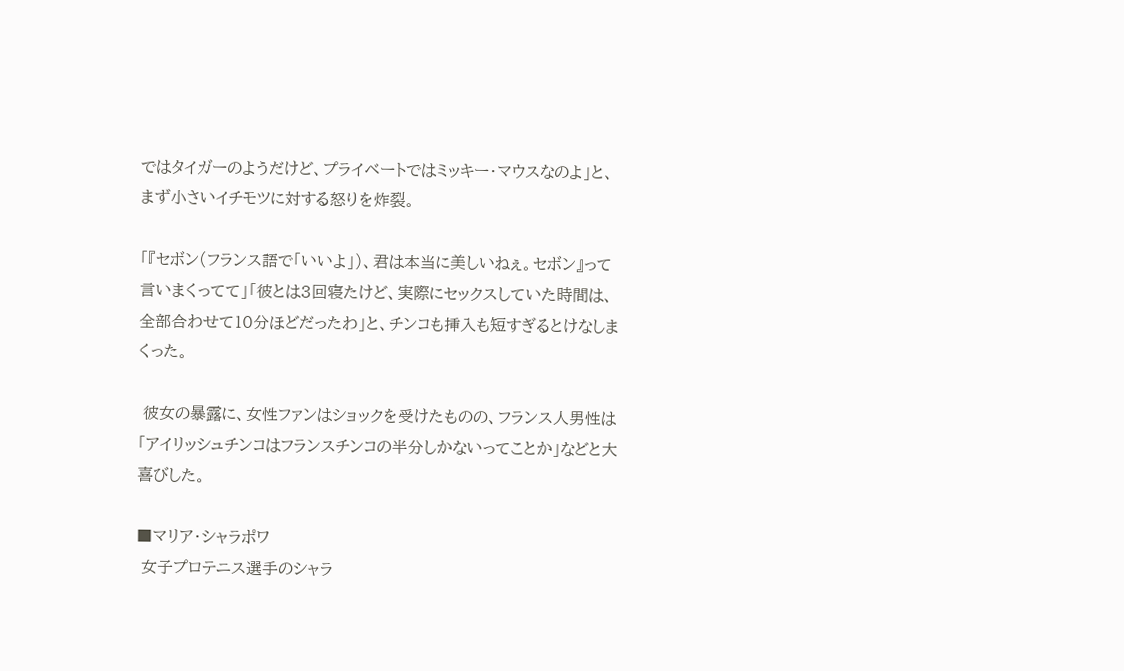ではタイガーのようだけど、プライベートではミッキー・マウスなのよ」と、まず小さいイチモツに対する怒りを炸裂。

「『セボン(フランス語で「いいよ」)、君は本当に美しいねぇ。セボン』って言いまくってて」「彼とは3回寝たけど、実際にセックスしていた時間は、全部合わせて10分ほどだったわ」と、チンコも挿入も短すぎるとけなしまくった。

 彼女の暴露に、女性ファンはショックを受けたものの、フランス人男性は「アイリッシュチンコはフランスチンコの半分しかないってことか」などと大喜びした。

■マリア・シャラポワ
 女子プロテニス選手のシャラ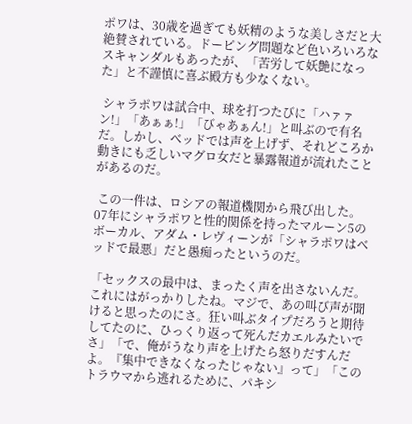ポワは、30歳を過ぎても妖精のような美しさだと大絶賛されている。ドーピング問題など色いろいろなスキャンダルもあったが、「苦労して妖艶になった」と不謹慎に喜ぶ殿方も少なくない。

 シャラポワは試合中、球を打つたびに「ハァァン!」「あぁぁ!」「びゃあぁん!」と叫ぶので有名だ。しかし、ベッドでは声を上げず、それどころか動きにも乏しいマグロ女だと暴露報道が流れたことがあるのだ。

 この一件は、ロシアの報道機関から飛び出した。07年にシャラポワと性的関係を持ったマルーン5のボーカル、アダム・レヴィーンが「シャラポワはベッドで最悪」だと愚痴ったというのだ。

「セックスの最中は、まったく声を出さないんだ。これにはがっかりしたね。マジで、あの叫び声が聞けると思ったのにさ。狂い叫ぶタイプだろうと期待してたのに、ひっくり返って死んだカエルみたいでさ」「で、俺がうなり声を上げたら怒りだすんだよ。『集中できなくなったじゃない』って」「このトラウマから逃れるために、パキシ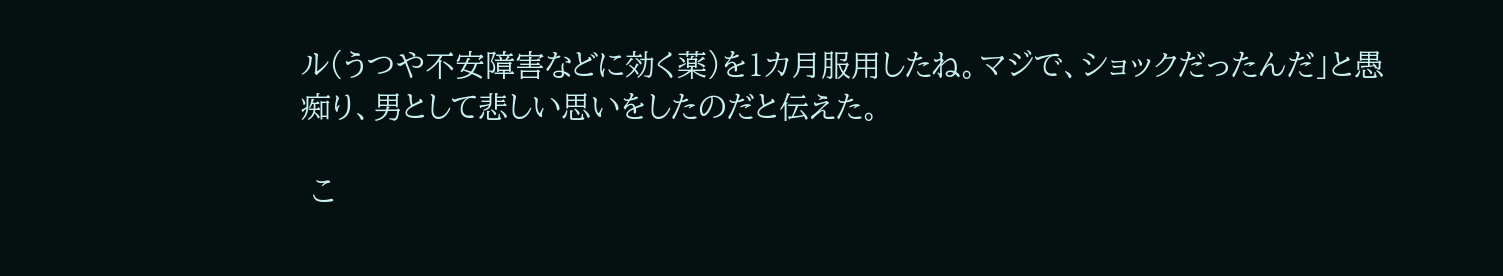ル(うつや不安障害などに効く薬)を1カ月服用したね。マジで、ショックだったんだ」と愚痴り、男として悲しい思いをしたのだと伝えた。

 こ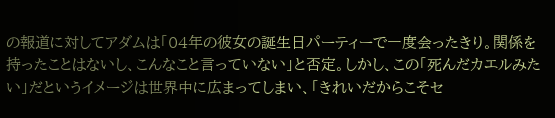の報道に対してアダムは「04年の彼女の誕生日パーティーで一度会ったきり。関係を持ったことはないし、こんなこと言っていない」と否定。しかし、この「死んだカエルみたい」だというイメージは世界中に広まってしまい、「きれいだからこそセ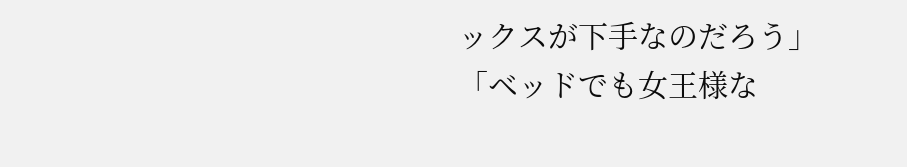ックスが下手なのだろう」「ベッドでも女王様な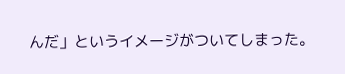んだ」というイメージがついてしまった。